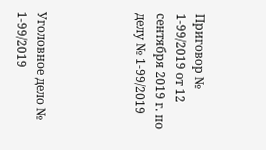Приговор № 1-99/2019 от 12 сентября 2019 г. по делу № 1-99/2019




Уголовное дело № 1-99/2019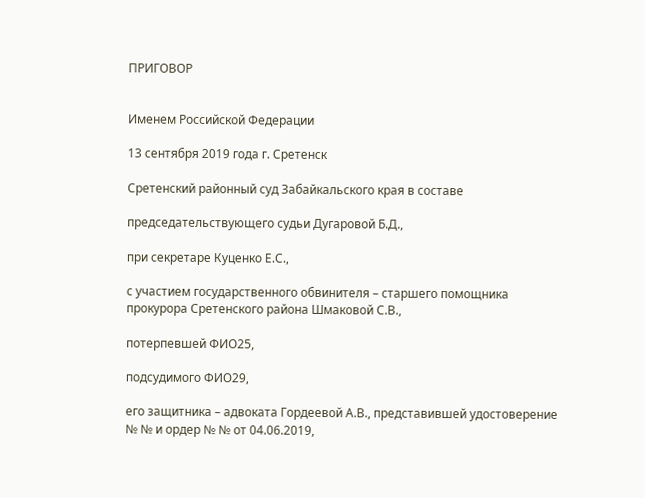ПРИГОВОР


Именем Российской Федерации

13 сентября 2019 года г. Сретенск

Сретенский районный суд Забайкальского края в составе

председательствующего судьи Дугаровой Б.Д.,

при секретаре Куценко Е.С.,

с участием государственного обвинителя – старшего помощника прокурора Сретенского района Шмаковой С.В.,

потерпевшей ФИО25,

подсудимого ФИО29,

его защитника – адвоката Гордеевой А.В., представившей удостоверение № № и ордер № № от 04.06.2019,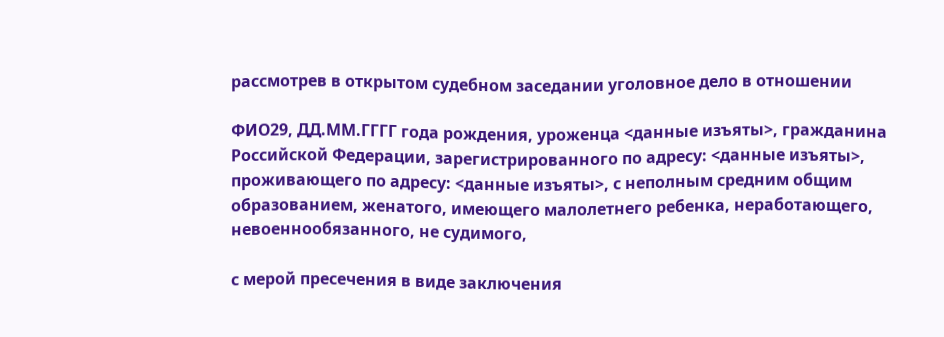рассмотрев в открытом судебном заседании уголовное дело в отношении

ФИО29, ДД.ММ.ГГГГ года рождения, уроженца <данные изъяты>, гражданина Российской Федерации, зарегистрированного по адресу: <данные изъяты>, проживающего по адресу: <данные изъяты>, с неполным средним общим образованием, женатого, имеющего малолетнего ребенка, неработающего, невоеннообязанного, не судимого,

с мерой пресечения в виде заключения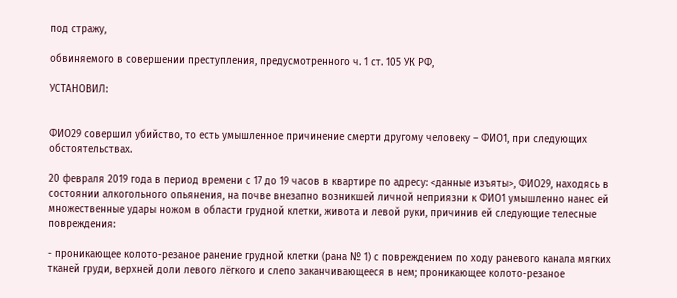под стражу,

обвиняемого в совершении преступления, предусмотренного ч. 1 ст. 105 УК РФ,

УСТАНОВИЛ:


ФИО29 совершил убийство, то есть умышленное причинение смерти другому человеку – ФИО1, при следующих обстоятельствах.

20 февраля 2019 года в период времени с 17 до 19 часов в квартире по адресу: <данные изъяты>, ФИО29, находясь в состоянии алкогольного опьянения, на почве внезапно возникшей личной неприязни к ФИО1 умышленно нанес ей множественные удары ножом в области грудной клетки, живота и левой руки, причинив ей следующие телесные повреждения:

- проникающее колото-резаное ранение грудной клетки (рана № 1) с повреждением по ходу раневого канала мягких тканей груди, верхней доли левого лёгкого и слепо заканчивающееся в нем; проникающее колото-резаное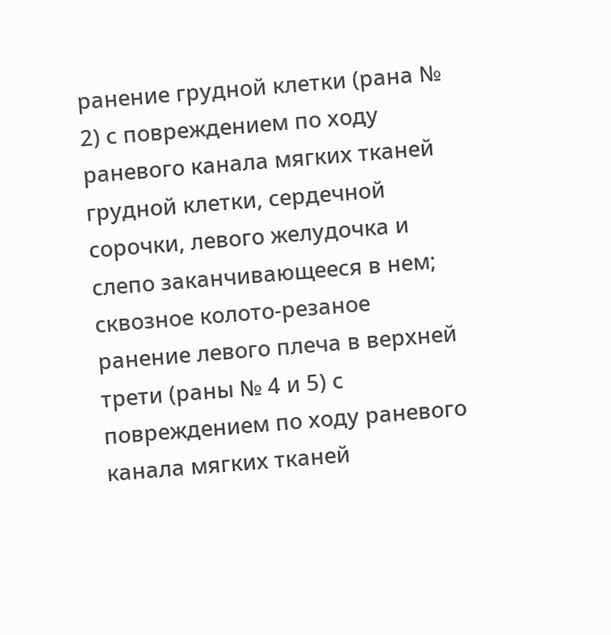ранение грудной клетки (рана № 2) с повреждением по ходу раневого канала мягких тканей грудной клетки, сердечной сорочки, левого желудочка и слепо заканчивающееся в нем; сквозное колото-резаное ранение левого плеча в верхней трети (раны № 4 и 5) с повреждением по ходу раневого канала мягких тканей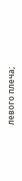левого плеча;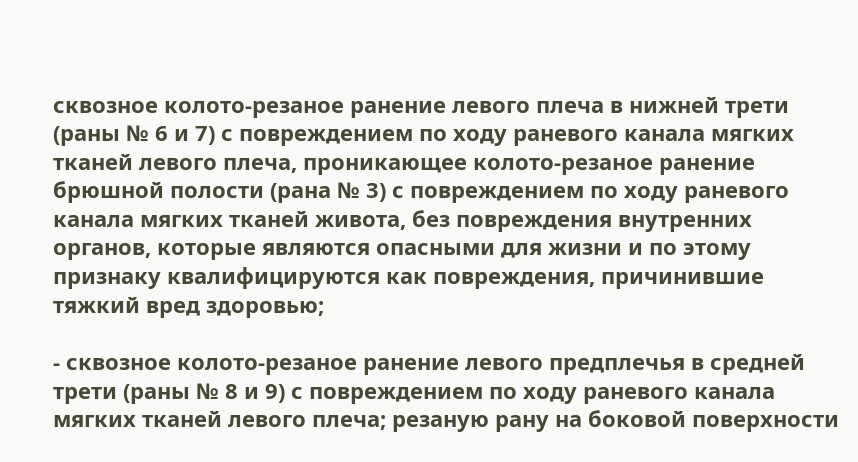сквозное колото-резаное ранение левого плеча в нижней трети (раны № 6 и 7) с повреждением по ходу раневого канала мягких тканей левого плеча, проникающее колото-резаное ранение брюшной полости (рана № 3) с повреждением по ходу раневого канала мягких тканей живота, без повреждения внутренних органов, которые являются опасными для жизни и по этому признаку квалифицируются как повреждения, причинившие тяжкий вред здоровью;

- сквозное колото-резаное ранение левого предплечья в средней трети (раны № 8 и 9) с повреждением по ходу раневого канала мягких тканей левого плеча; резаную рану на боковой поверхности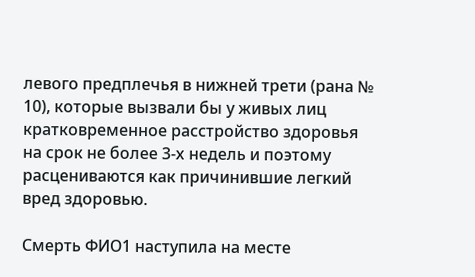левого предплечья в нижней трети (рана № 10), которые вызвали бы у живых лиц кратковременное расстройство здоровья на срок не более 3-х недель и поэтому расцениваются как причинившие легкий вред здоровью.

Смерть ФИО1 наступила на месте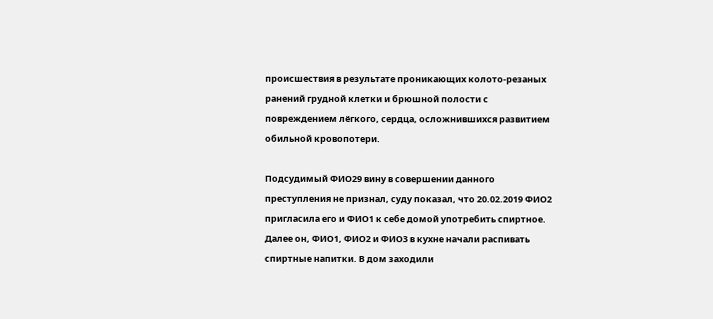происшествия в результате проникающих колото-резаных ранений грудной клетки и брюшной полости с повреждением лёгкого, сердца, осложнившихся развитием обильной кровопотери.

Подсудимый ФИО29 вину в совершении данного преступления не признал, суду показал, что 20.02.2019 ФИО2 пригласила его и ФИО1 к себе домой употребить спиртное. Далее он, ФИО1, ФИО2 и ФИО3 в кухне начали распивать спиртные напитки. В дом заходили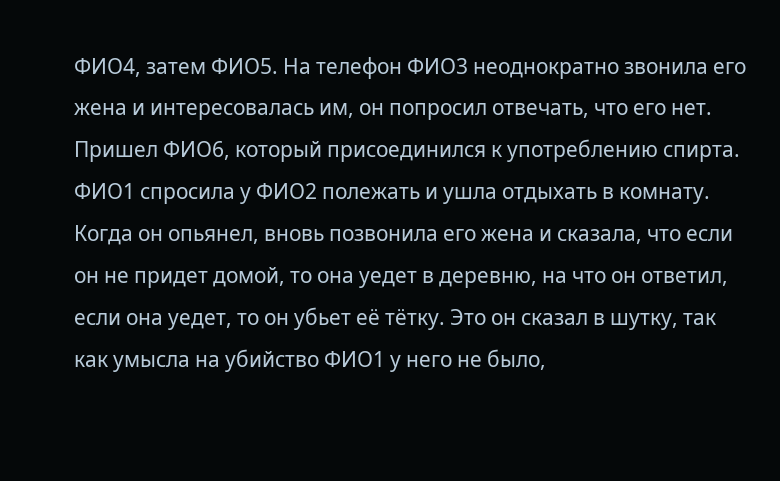ФИО4, затем ФИО5. На телефон ФИО3 неоднократно звонила его жена и интересовалась им, он попросил отвечать, что его нет. Пришел ФИО6, который присоединился к употреблению спирта. ФИО1 спросила у ФИО2 полежать и ушла отдыхать в комнату. Когда он опьянел, вновь позвонила его жена и сказала, что если он не придет домой, то она уедет в деревню, на что он ответил, если она уедет, то он убьет её тётку. Это он сказал в шутку, так как умысла на убийство ФИО1 у него не было,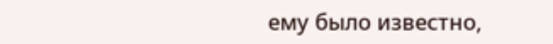ему было известно,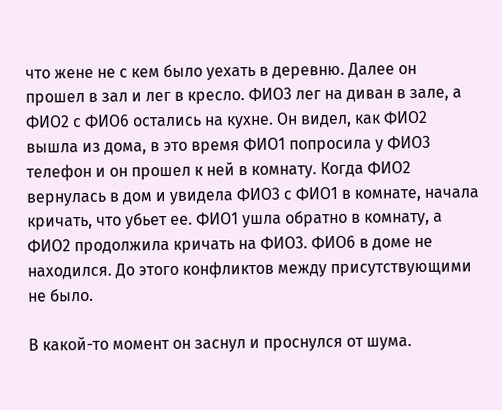что жене не с кем было уехать в деревню. Далее он прошел в зал и лег в кресло. ФИО3 лег на диван в зале, а ФИО2 с ФИО6 остались на кухне. Он видел, как ФИО2 вышла из дома, в это время ФИО1 попросила у ФИО3 телефон и он прошел к ней в комнату. Когда ФИО2 вернулась в дом и увидела ФИО3 с ФИО1 в комнате, начала кричать, что убьет ее. ФИО1 ушла обратно в комнату, а ФИО2 продолжила кричать на ФИО3. ФИО6 в доме не находился. До этого конфликтов между присутствующими не было.

В какой-то момент он заснул и проснулся от шума.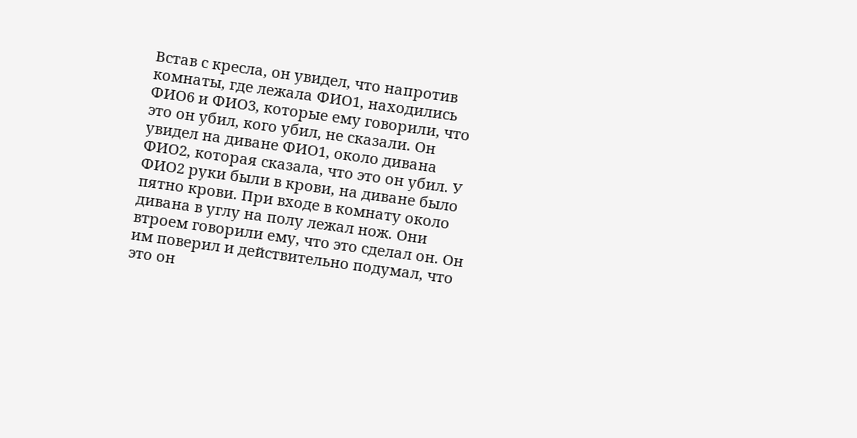Встав с кресла, он увидел, что напротив комнаты, где лежала ФИО1, находились ФИО6 и ФИО3, которые ему говорили, что это он убил, кого убил, не сказали. Он увидел на диване ФИО1, около дивана ФИО2, которая сказала, что это он убил. У ФИО2 руки были в крови, на диване было пятно крови. При входе в комнату около дивана в углу на полу лежал нож. Они втроем говорили ему, что это сделал он. Он им поверил и действительно подумал, что это он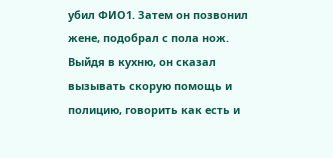убил ФИО1. Затем он позвонил жене, подобрал с пола нож. Выйдя в кухню, он сказал вызывать скорую помощь и полицию, говорить как есть и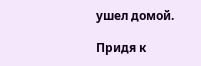ушел домой.

Придя к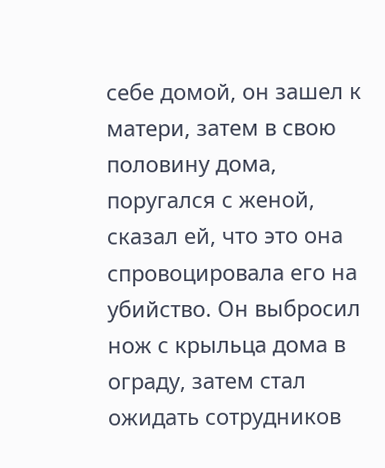себе домой, он зашел к матери, затем в свою половину дома, поругался с женой, сказал ей, что это она спровоцировала его на убийство. Он выбросил нож с крыльца дома в ограду, затем стал ожидать сотрудников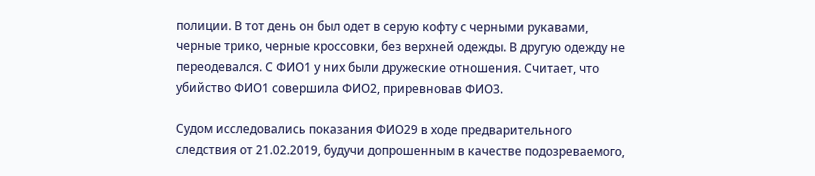полиции. В тот день он был одет в серую кофту с черными рукавами, черные трико, черные кроссовки, без верхней одежды. В другую одежду не переодевался. С ФИО1 у них были дружеские отношения. Считает, что убийство ФИО1 совершила ФИО2, приревновав ФИО3.

Судом исследовались показания ФИО29 в ходе предварительного следствия от 21.02.2019, будучи допрошенным в качестве подозреваемого,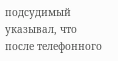подсудимый указывал, что после телефонного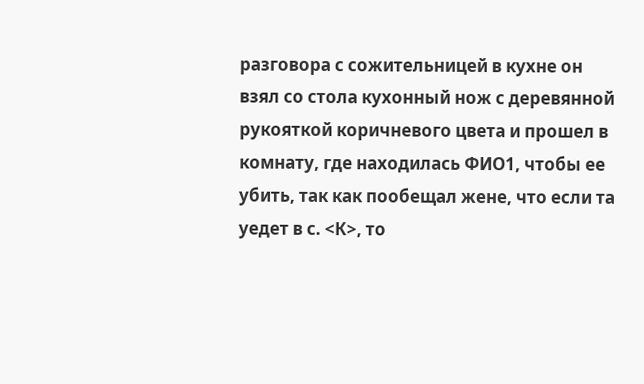разговора с сожительницей в кухне он взял со стола кухонный нож с деревянной рукояткой коричневого цвета и прошел в комнату, где находилась ФИО1, чтобы ее убить, так как пообещал жене, что если та уедет в с. <К>, то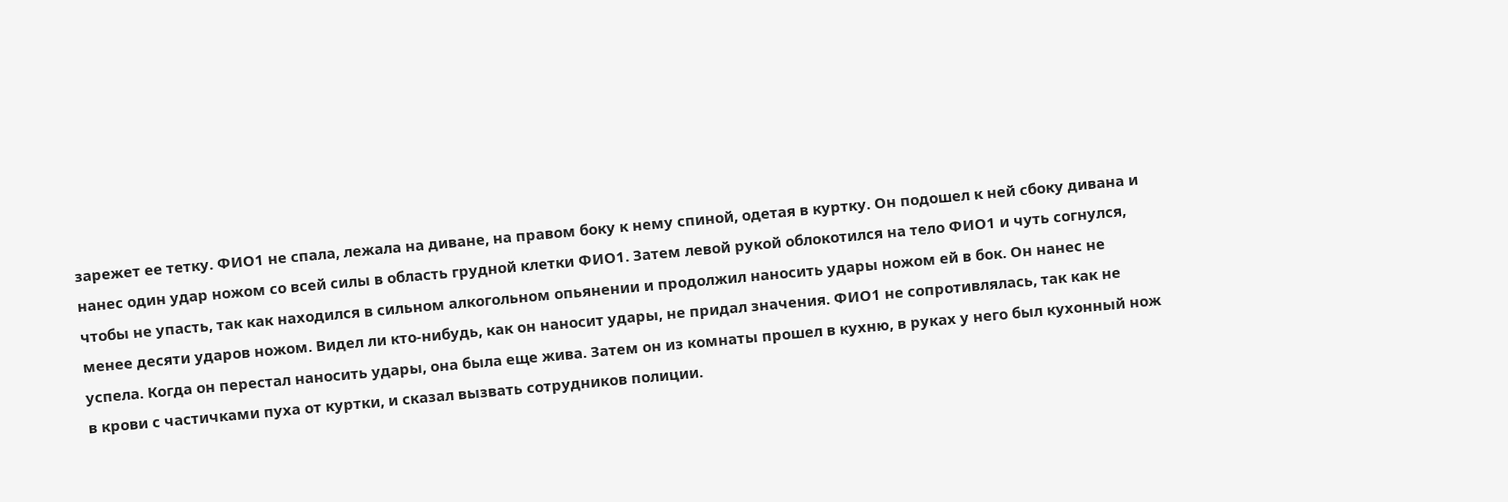зарежет ее тетку. ФИО1 не спала, лежала на диване, на правом боку к нему спиной, одетая в куртку. Он подошел к ней сбоку дивана и нанес один удар ножом со всей силы в область грудной клетки ФИО1. Затем левой рукой облокотился на тело ФИО1 и чуть согнулся, чтобы не упасть, так как находился в сильном алкогольном опьянении и продолжил наносить удары ножом ей в бок. Он нанес не менее десяти ударов ножом. Видел ли кто-нибудь, как он наносит удары, не придал значения. ФИО1 не сопротивлялась, так как не успела. Когда он перестал наносить удары, она была еще жива. Затем он из комнаты прошел в кухню, в руках у него был кухонный нож в крови с частичками пуха от куртки, и сказал вызвать сотрудников полиции.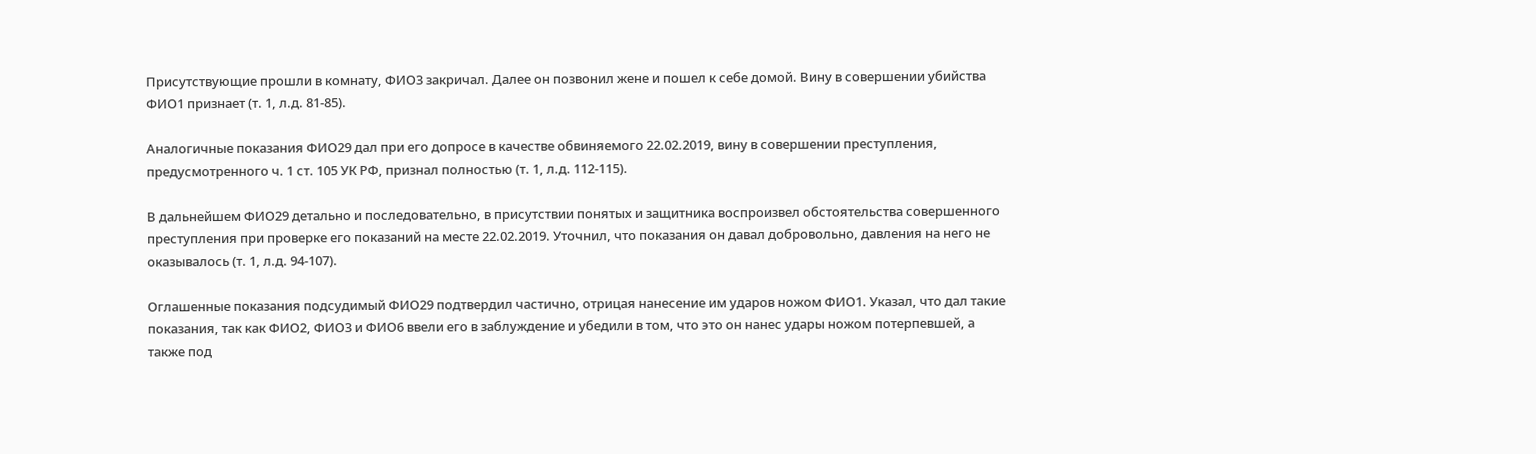Присутствующие прошли в комнату, ФИО3 закричал. Далее он позвонил жене и пошел к себе домой. Вину в совершении убийства ФИО1 признает (т. 1, л.д. 81-85).

Аналогичные показания ФИО29 дал при его допросе в качестве обвиняемого 22.02.2019, вину в совершении преступления, предусмотренного ч. 1 ст. 105 УК РФ, признал полностью (т. 1, л.д. 112-115).

В дальнейшем ФИО29 детально и последовательно, в присутствии понятых и защитника воспроизвел обстоятельства совершенного преступления при проверке его показаний на месте 22.02.2019. Уточнил, что показания он давал добровольно, давления на него не оказывалось (т. 1, л.д. 94-107).

Оглашенные показания подсудимый ФИО29 подтвердил частично, отрицая нанесение им ударов ножом ФИО1. Указал, что дал такие показания, так как ФИО2, ФИО3 и ФИО6 ввели его в заблуждение и убедили в том, что это он нанес удары ножом потерпевшей, а также под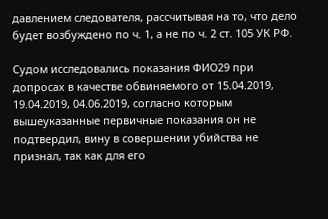давлением следователя, рассчитывая на то, что дело будет возбуждено по ч. 1, а не по ч. 2 ст. 105 УК РФ.

Судом исследовались показания ФИО29 при допросах в качестве обвиняемого от 15.04.2019, 19.04.2019, 04.06.2019, согласно которым вышеуказанные первичные показания он не подтвердил, вину в совершении убийства не признал, так как для его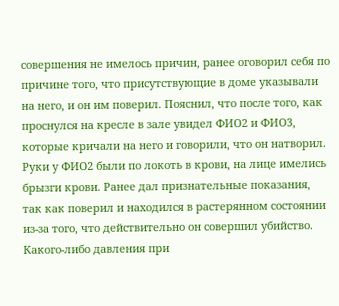совершения не имелось причин, ранее оговорил себя по причине того, что присутствующие в доме указывали на него, и он им поверил. Пояснил, что после того, как проснулся на кресле в зале увидел ФИО2 и ФИО3, которые кричали на него и говорили, что он натворил. Руки у ФИО2 были по локоть в крови, на лице имелись брызги крови. Ранее дал признательные показания, так как поверил и находился в растерянном состоянии из-за того, что действительно он совершил убийство. Какого-либо давления при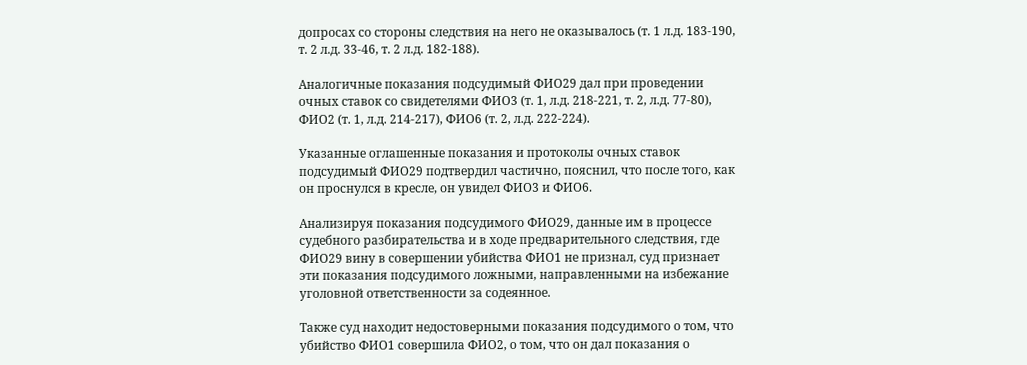допросах со стороны следствия на него не оказывалось (т. 1 л.д. 183-190, т. 2 л.д. 33-46, т. 2 л.д. 182-188).

Аналогичные показания подсудимый ФИО29 дал при проведении очных ставок со свидетелями ФИО3 (т. 1, л.д. 218-221, т. 2, л.д. 77-80), ФИО2 (т. 1, л.д. 214-217), ФИО6 (т. 2, л.д. 222-224).

Указанные оглашенные показания и протоколы очных ставок подсудимый ФИО29 подтвердил частично, пояснил, что после того, как он проснулся в кресле, он увидел ФИО3 и ФИО6.

Анализируя показания подсудимого ФИО29, данные им в процессе судебного разбирательства и в ходе предварительного следствия, где ФИО29 вину в совершении убийства ФИО1 не признал, суд признает эти показания подсудимого ложными, направленными на избежание уголовной ответственности за содеянное.

Также суд находит недостоверными показания подсудимого о том, что убийство ФИО1 совершила ФИО2, о том, что он дал показания о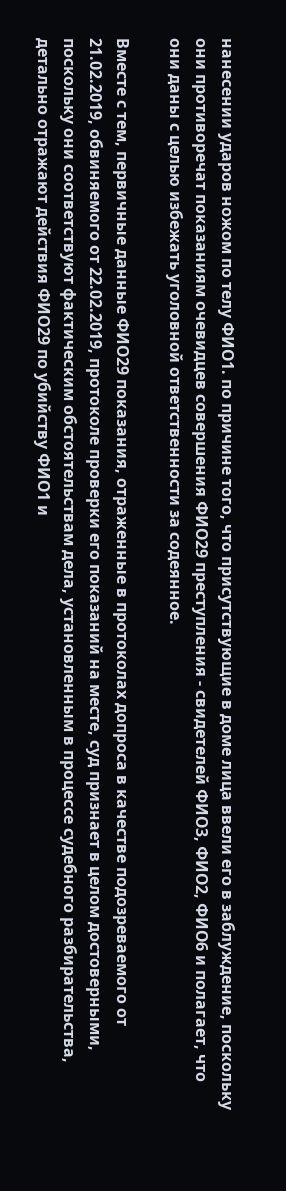нанесении ударов ножом по телу ФИО1. по причине того, что присутствующие в доме лица ввели его в заблуждение, поскольку они противоречат показаниям очевидцев совершения ФИО29 преступления - свидетелей ФИО3, ФИО2, ФИО6 и полагает, что они даны с целью избежать уголовной ответственности за содеянное.

Вместе с тем, первичные данные ФИО29 показания, отраженные в протоколах допроса в качестве подозреваемого от 21.02.2019, обвиняемого от 22.02.2019, протоколе проверки его показаний на месте, суд признает в целом достоверными, поскольку они соответствуют фактическим обстоятельствам дела, установленным в процессе судебного разбирательства, детально отражают действия ФИО29 по убийству ФИО1 и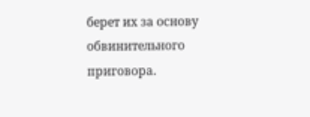берет их за основу обвинительного приговора.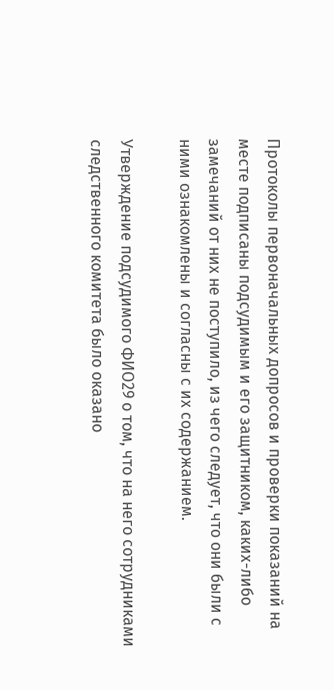Протоколы первоначальных допросов и проверки показаний на месте подписаны подсудимым и его защитником, каких-либо замечаний от них не поступило, из чего следует, что они были с ними ознакомлены и согласны с их содержанием.

Утверждение подсудимого ФИО29 о том, что на него сотрудниками следственного комитета было оказано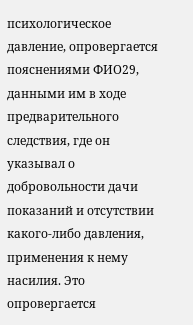психологическое давление, опровергается пояснениями ФИО29, данными им в ходе предварительного следствия, где он указывал о добровольности дачи показаний и отсутствии какого-либо давления, применения к нему насилия. Это опровергается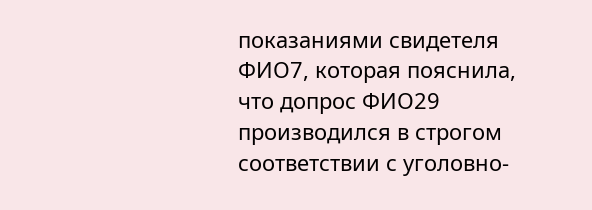показаниями свидетеля ФИО7, которая пояснила, что допрос ФИО29 производился в строгом соответствии с уголовно-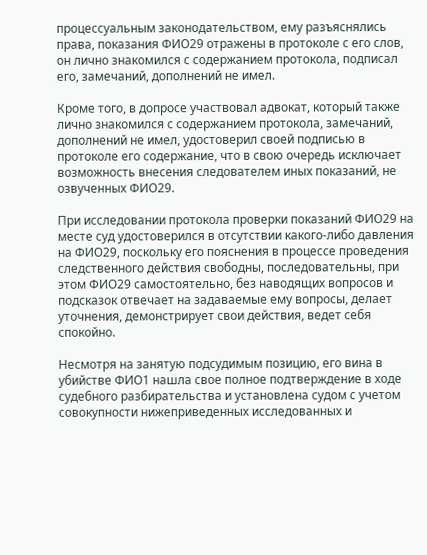процессуальным законодательством, ему разъяснялись права, показания ФИО29 отражены в протоколе с его слов, он лично знакомился с содержанием протокола, подписал его, замечаний, дополнений не имел.

Кроме того, в допросе участвовал адвокат, который также лично знакомился с содержанием протокола, замечаний, дополнений не имел, удостоверил своей подписью в протоколе его содержание, что в свою очередь исключает возможность внесения следователем иных показаний, не озвученных ФИО29.

При исследовании протокола проверки показаний ФИО29 на месте суд удостоверился в отсутствии какого-либо давления на ФИО29, поскольку его пояснения в процессе проведения следственного действия свободны, последовательны, при этом ФИО29 самостоятельно, без наводящих вопросов и подсказок отвечает на задаваемые ему вопросы, делает уточнения, демонстрирует свои действия, ведет себя спокойно.

Несмотря на занятую подсудимым позицию, его вина в убийстве ФИО1 нашла свое полное подтверждение в ходе судебного разбирательства и установлена судом с учетом совокупности нижеприведенных исследованных и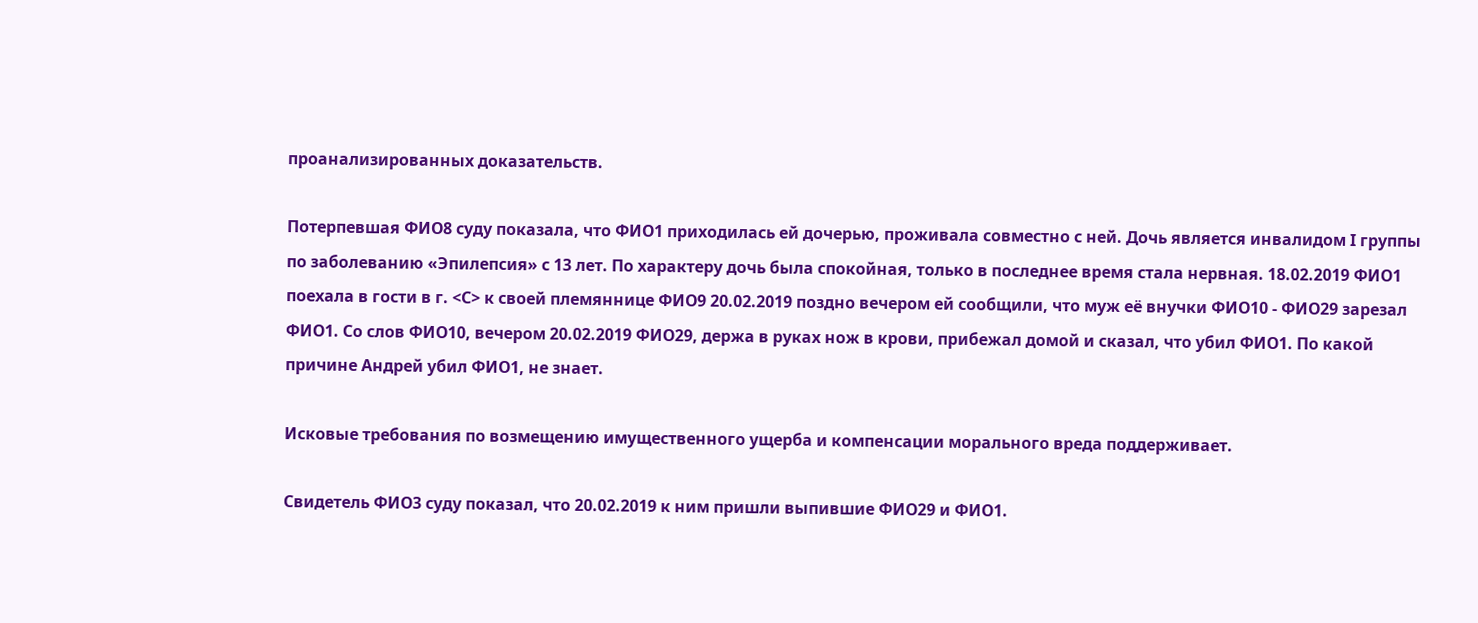проанализированных доказательств.

Потерпевшая ФИО8 суду показала, что ФИО1 приходилась ей дочерью, проживала совместно с ней. Дочь является инвалидом I группы по заболеванию «Эпилепсия» с 13 лет. По характеру дочь была спокойная, только в последнее время стала нервная. 18.02.2019 ФИО1 поехала в гости в г. <С> к своей племяннице ФИО9 20.02.2019 поздно вечером ей сообщили, что муж её внучки ФИО10 - ФИО29 зарезал ФИО1. Со слов ФИО10, вечером 20.02.2019 ФИО29, держа в руках нож в крови, прибежал домой и сказал, что убил ФИО1. По какой причине Андрей убил ФИО1, не знает.

Исковые требования по возмещению имущественного ущерба и компенсации морального вреда поддерживает.

Свидетель ФИО3 суду показал, что 20.02.2019 к ним пришли выпившие ФИО29 и ФИО1.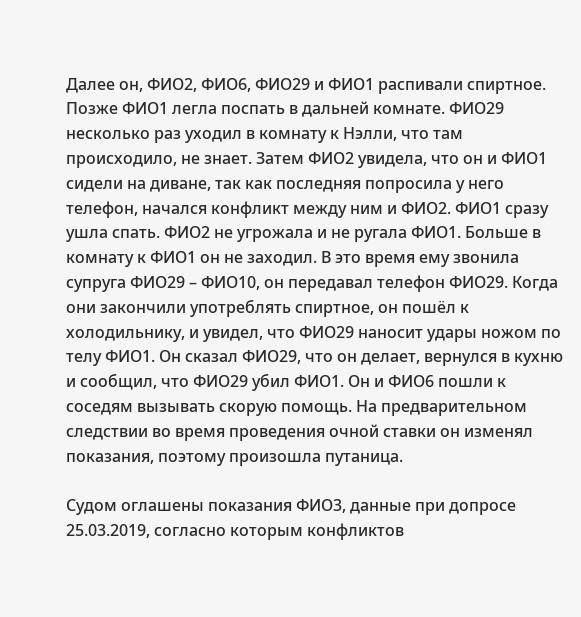Далее он, ФИО2, ФИО6, ФИО29 и ФИО1 распивали спиртное. Позже ФИО1 легла поспать в дальней комнате. ФИО29 несколько раз уходил в комнату к Нэлли, что там происходило, не знает. Затем ФИО2 увидела, что он и ФИО1 сидели на диване, так как последняя попросила у него телефон, начался конфликт между ним и ФИО2. ФИО1 сразу ушла спать. ФИО2 не угрожала и не ругала ФИО1. Больше в комнату к ФИО1 он не заходил. В это время ему звонила супруга ФИО29 – ФИО10, он передавал телефон ФИО29. Когда они закончили употреблять спиртное, он пошёл к холодильнику, и увидел, что ФИО29 наносит удары ножом по телу ФИО1. Он сказал ФИО29, что он делает, вернулся в кухню и сообщил, что ФИО29 убил ФИО1. Он и ФИО6 пошли к соседям вызывать скорую помощь. На предварительном следствии во время проведения очной ставки он изменял показания, поэтому произошла путаница.

Судом оглашены показания ФИО3, данные при допросе 25.03.2019, согласно которым конфликтов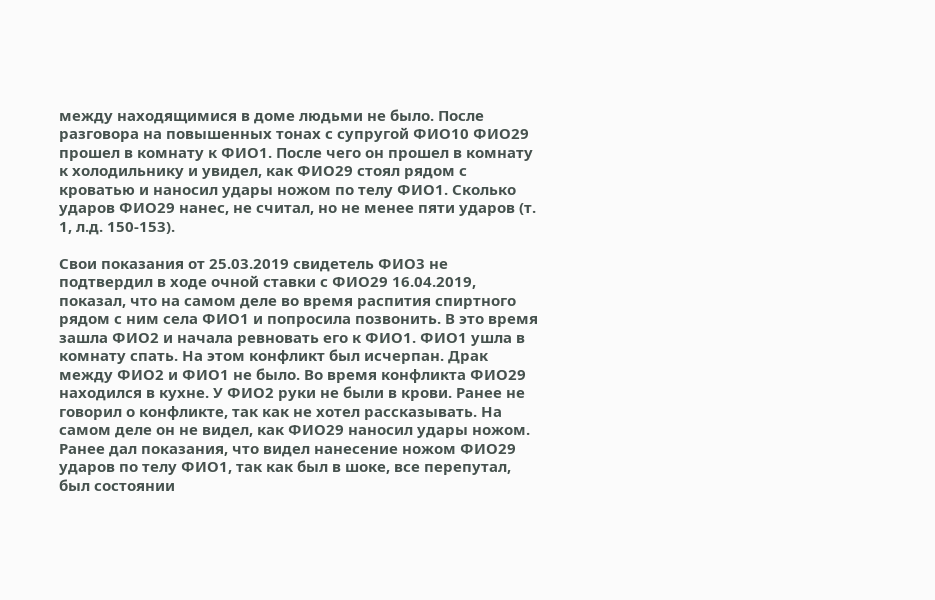между находящимися в доме людьми не было. После разговора на повышенных тонах с супругой ФИО10 ФИО29 прошел в комнату к ФИО1. После чего он прошел в комнату к холодильнику и увидел, как ФИО29 стоял рядом с кроватью и наносил удары ножом по телу ФИО1. Сколько ударов ФИО29 нанес, не считал, но не менее пяти ударов (т. 1, л.д. 150-153).

Свои показания от 25.03.2019 свидетель ФИО3 не подтвердил в ходе очной ставки с ФИО29 16.04.2019, показал, что на самом деле во время распития спиртного рядом с ним села ФИО1 и попросила позвонить. В это время зашла ФИО2 и начала ревновать его к ФИО1. ФИО1 ушла в комнату спать. На этом конфликт был исчерпан. Драк между ФИО2 и ФИО1 не было. Во время конфликта ФИО29 находился в кухне. У ФИО2 руки не были в крови. Ранее не говорил о конфликте, так как не хотел рассказывать. На самом деле он не видел, как ФИО29 наносил удары ножом. Ранее дал показания, что видел нанесение ножом ФИО29 ударов по телу ФИО1, так как был в шоке, все перепутал, был состоянии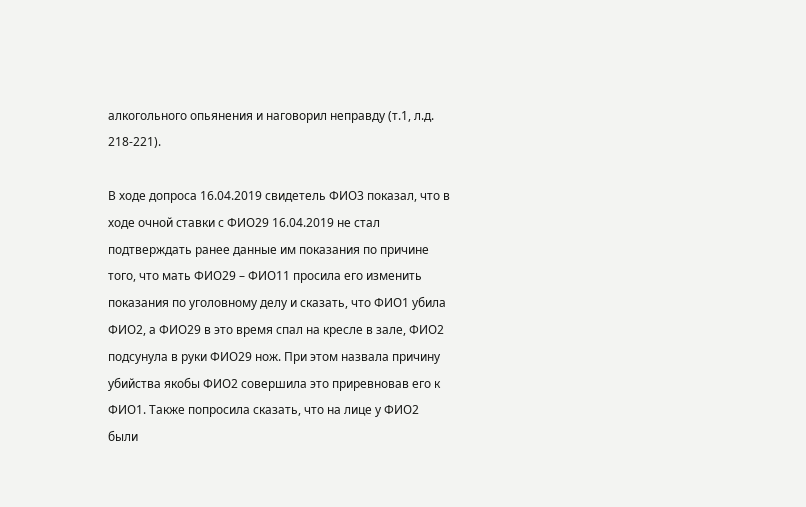алкогольного опьянения и наговорил неправду (т.1, л.д. 218-221).

В ходе допроса 16.04.2019 свидетель ФИО3 показал, что в ходе очной ставки с ФИО29 16.04.2019 не стал подтверждать ранее данные им показания по причине того, что мать ФИО29 – ФИО11 просила его изменить показания по уголовному делу и сказать, что ФИО1 убила ФИО2, а ФИО29 в это время спал на кресле в зале, ФИО2 подсунула в руки ФИО29 нож. При этом назвала причину убийства якобы ФИО2 совершила это приревновав его к ФИО1. Также попросила сказать, что на лице у ФИО2 были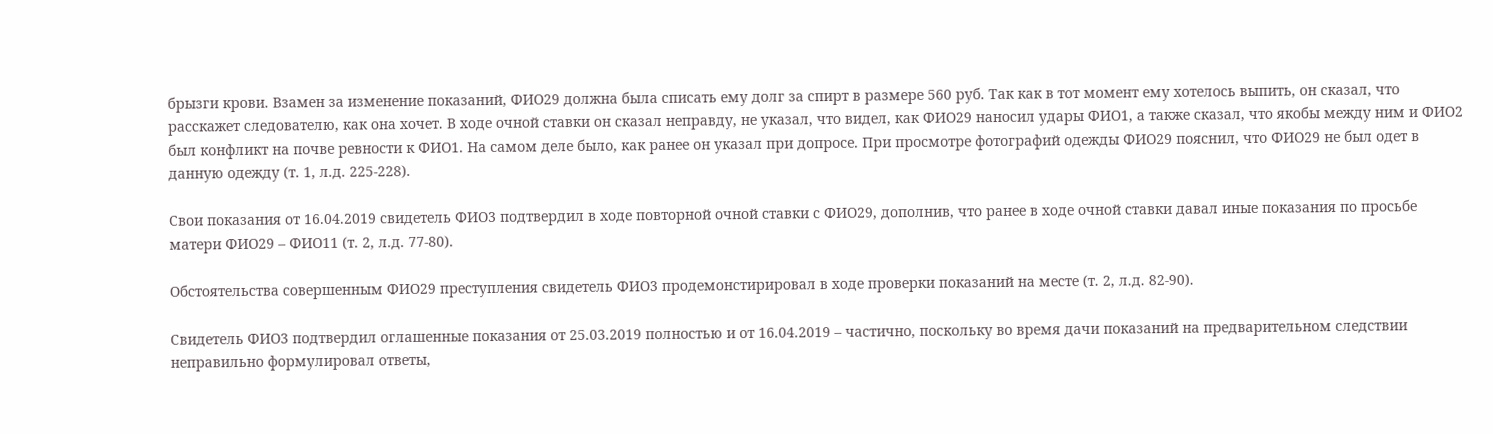брызги крови. Взамен за изменение показаний, ФИО29 должна была списать ему долг за спирт в размере 560 руб. Так как в тот момент ему хотелось выпить, он сказал, что расскажет следователю, как она хочет. В ходе очной ставки он сказал неправду, не указал, что видел, как ФИО29 наносил удары ФИО1, а также сказал, что якобы между ним и ФИО2 был конфликт на почве ревности к ФИО1. На самом деле было, как ранее он указал при допросе. При просмотре фотографий одежды ФИО29 пояснил, что ФИО29 не был одет в данную одежду (т. 1, л.д. 225-228).

Свои показания от 16.04.2019 свидетель ФИО3 подтвердил в ходе повторной очной ставки с ФИО29, дополнив, что ранее в ходе очной ставки давал иные показания по просьбе матери ФИО29 – ФИО11 (т. 2, л.д. 77-80).

Обстоятельства совершенным ФИО29 преступления свидетель ФИО3 продемонстирировал в ходе проверки показаний на месте (т. 2, л.д. 82-90).

Свидетель ФИО3 подтвердил оглашенные показания от 25.03.2019 полностью и от 16.04.2019 – частично, поскольку во время дачи показаний на предварительном следствии неправильно формулировал ответы,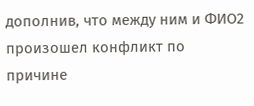дополнив, что между ним и ФИО2 произошел конфликт по причине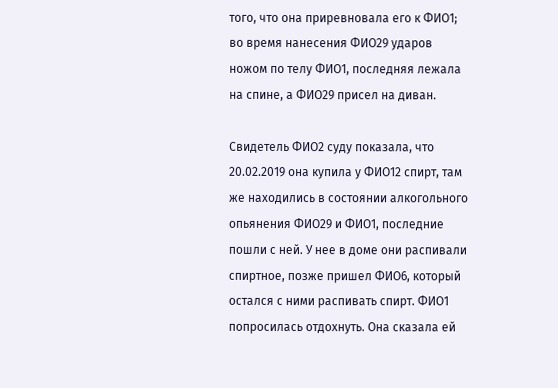того, что она приревновала его к ФИО1; во время нанесения ФИО29 ударов ножом по телу ФИО1, последняя лежала на спине, а ФИО29 присел на диван.

Свидетель ФИО2 суду показала, что 20.02.2019 она купила у ФИО12 спирт, там же находились в состоянии алкогольного опьянения ФИО29 и ФИО1, последние пошли с ней. У нее в доме они распивали спиртное, позже пришел ФИО6, который остался с ними распивать спирт. ФИО1 попросилась отдохнуть. Она сказала ей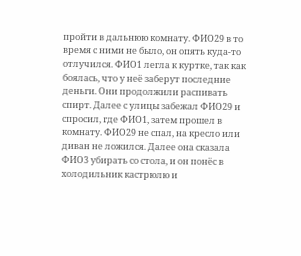пройти в дальнюю комнату. ФИО29 в то время с ними не было, он опять куда-то отлучился. ФИО1 легла к куртке, так как боялась, что у неё заберут последние деньги. Они продолжили распивать спирт. Далее с улицы забежал ФИО29 и спросил, где ФИО1, затем прошел в комнату. ФИО29 не спал, на кресло или диван не ложился. Далее она сказала ФИО3 убирать со стола, и он понёс в холодильник кастрюлю и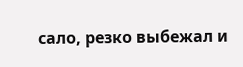сало, резко выбежал и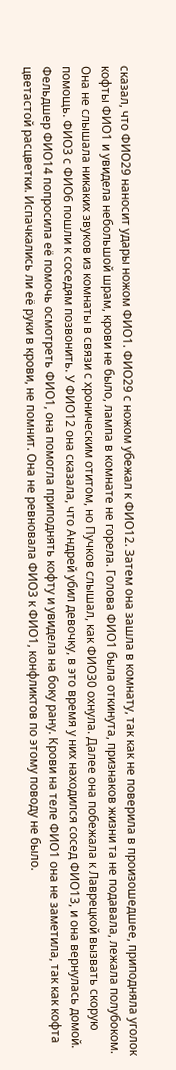сказал, что ФИО29 наносит удары ножом ФИО1. ФИО29 с ножом убежал к ФИО12. Затем она зашла в комнату, так как не поверила в произошедшее, приподняла уголок кофты ФИО1 и увидела небольшой шрам, крови не было, лампа в комнате не горела. Голова ФИО1 была откинута, признаков жизни та не подавала, лежала полубоком. Она не слышала никаких звуков из комнаты в связи с хроническим отитом, но Пучков слышал, как ФИО30 охнула. Далее она побежала к Лаврецкой вызвать скорую помощь. ФИО3 с ФИО6 пошли к соседям позвонить. У ФИО12 она сказала, что Андрей убил девочку, в это время у них находился сосед ФИО13, и она вернулась домой. Фельдшер ФИО14 попросила её помочь осмотреть ФИО1, она помогла приподнять кофту и увидела на боку рану. Крови на теле ФИО1 она не заметила, так как кофта цветастой расцветки. Испачкались ли её руки в крови, не помнит. Она не ревновала ФИО3 к ФИО1, конфликтов по этому поводу не было.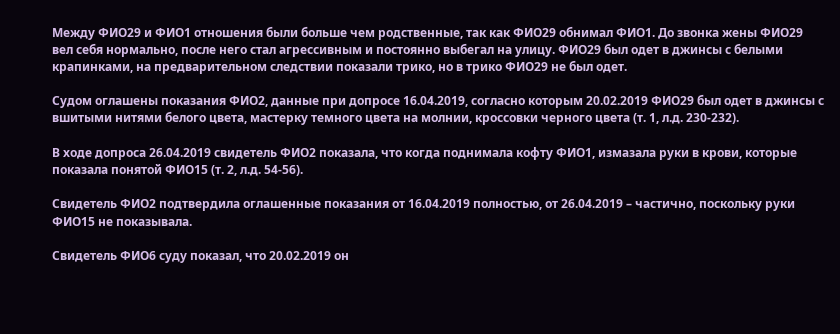Между ФИО29 и ФИО1 отношения были больше чем родственные, так как ФИО29 обнимал ФИО1. До звонка жены ФИО29 вел себя нормально, после него стал агрессивным и постоянно выбегал на улицу. ФИО29 был одет в джинсы с белыми крапинками, на предварительном следствии показали трико, но в трико ФИО29 не был одет.

Судом оглашены показания ФИО2, данные при допросе 16.04.2019, согласно которым 20.02.2019 ФИО29 был одет в джинсы с вшитыми нитями белого цвета, мастерку темного цвета на молнии, кроссовки черного цвета (т. 1, л.д. 230-232).

В ходе допроса 26.04.2019 свидетель ФИО2 показала, что когда поднимала кофту ФИО1, измазала руки в крови, которые показала понятой ФИО15 (т. 2, л.д. 54-56).

Свидетель ФИО2 подтвердила оглашенные показания от 16.04.2019 полностью, от 26.04.2019 – частично, поскольку руки ФИО15 не показывала.

Свидетель ФИО6 суду показал, что 20.02.2019 он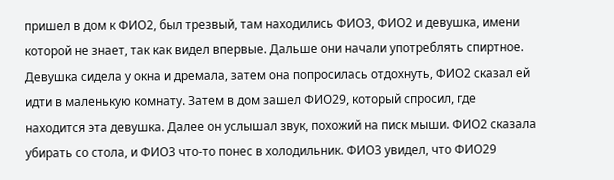пришел в дом к ФИО2, был трезвый, там находились ФИО3, ФИО2 и девушка, имени которой не знает, так как видел впервые. Дальше они начали употреблять спиртное. Девушка сидела у окна и дремала, затем она попросилась отдохнуть, ФИО2 сказал ей идти в маленькую комнату. Затем в дом зашел ФИО29, который спросил, где находится эта девушка. Далее он услышал звук, похожий на писк мыши. ФИО2 сказала убирать со стола, и ФИО3 что-то понес в холодильник. ФИО3 увидел, что ФИО29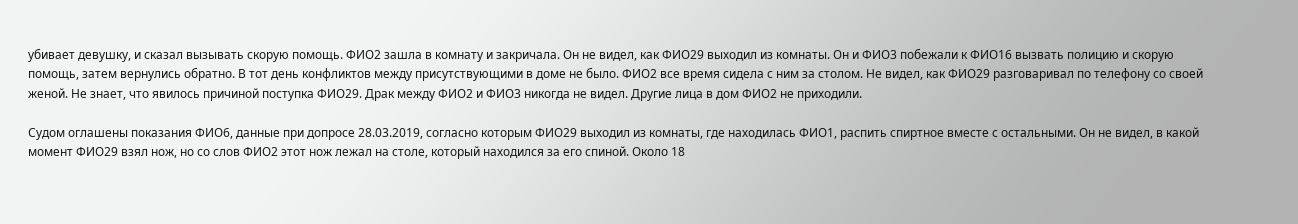убивает девушку, и сказал вызывать скорую помощь. ФИО2 зашла в комнату и закричала. Он не видел, как ФИО29 выходил из комнаты. Он и ФИО3 побежали к ФИО16 вызвать полицию и скорую помощь, затем вернулись обратно. В тот день конфликтов между присутствующими в доме не было. ФИО2 все время сидела с ним за столом. Не видел, как ФИО29 разговаривал по телефону со своей женой. Не знает, что явилось причиной поступка ФИО29. Драк между ФИО2 и ФИО3 никогда не видел. Другие лица в дом ФИО2 не приходили.

Судом оглашены показания ФИО6, данные при допросе 28.03.2019, согласно которым ФИО29 выходил из комнаты, где находилась ФИО1, распить спиртное вместе с остальными. Он не видел, в какой момент ФИО29 взял нож, но со слов ФИО2 этот нож лежал на столе, который находился за его спиной. Около 18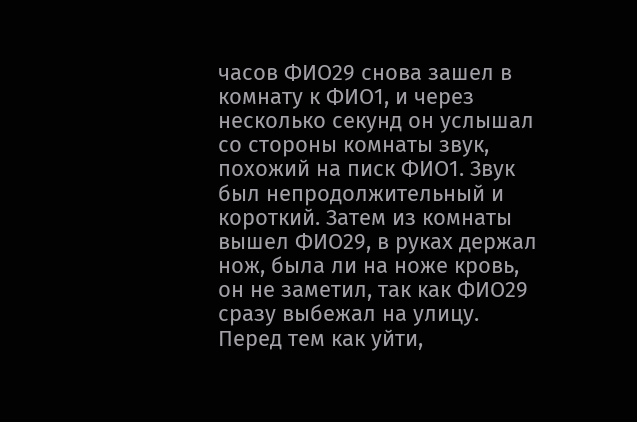часов ФИО29 снова зашел в комнату к ФИО1, и через несколько секунд он услышал со стороны комнаты звук, похожий на писк ФИО1. Звук был непродолжительный и короткий. Затем из комнаты вышел ФИО29, в руках держал нож, была ли на ноже кровь, он не заметил, так как ФИО29 сразу выбежал на улицу. Перед тем как уйти,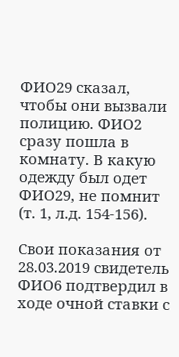ФИО29 сказал, чтобы они вызвали полицию. ФИО2 сразу пошла в комнату. В какую одежду был одет ФИО29, не помнит (т. 1, л.д. 154-156).

Свои показания от 28.03.2019 свидетель ФИО6 подтвердил в ходе очной ставки с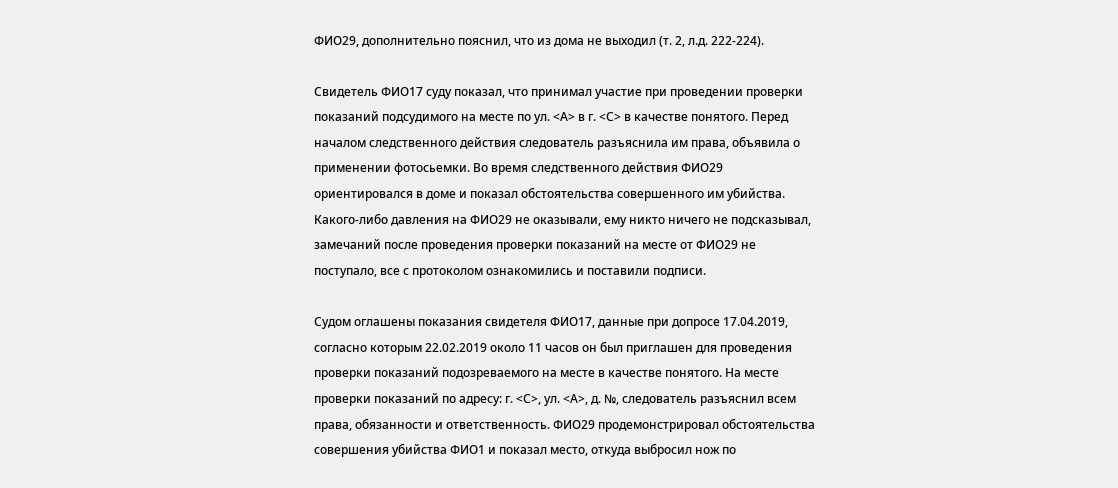ФИО29, дополнительно пояснил, что из дома не выходил (т. 2, л.д. 222-224).

Свидетель ФИО17 суду показал, что принимал участие при проведении проверки показаний подсудимого на месте по ул. <А> в г. <С> в качестве понятого. Перед началом следственного действия следователь разъяснила им права, объявила о применении фотосьемки. Во время следственного действия ФИО29 ориентировался в доме и показал обстоятельства совершенного им убийства. Какого-либо давления на ФИО29 не оказывали, ему никто ничего не подсказывал, замечаний после проведения проверки показаний на месте от ФИО29 не поступало, все с протоколом ознакомились и поставили подписи.

Судом оглашены показания свидетеля ФИО17, данные при допросе 17.04.2019, согласно которым 22.02.2019 около 11 часов он был приглашен для проведения проверки показаний подозреваемого на месте в качестве понятого. На месте проверки показаний по адресу: г. <С>, ул. <А>, д. №, следователь разъяснил всем права, обязанности и ответственность. ФИО29 продемонстрировал обстоятельства совершения убийства ФИО1 и показал место, откуда выбросил нож по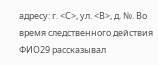адресу: г. <С>, ул. <В>, д. №. Во время следственного действия ФИО29 рассказывал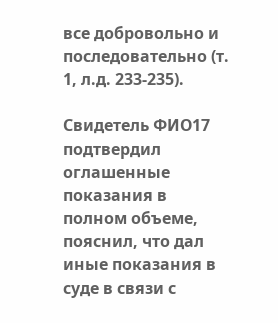все добровольно и последовательно (т. 1, л.д. 233-235).

Свидетель ФИО17 подтвердил оглашенные показания в полном объеме, пояснил, что дал иные показания в суде в связи с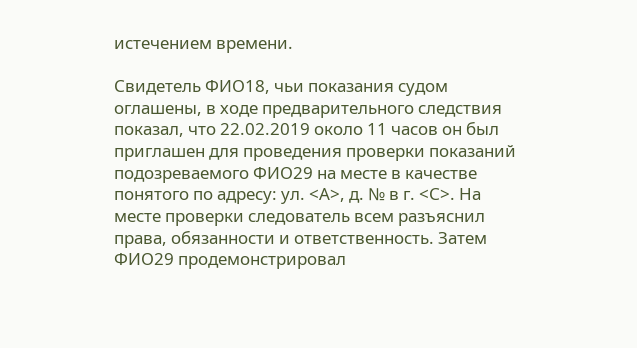истечением времени.

Свидетель ФИО18, чьи показания судом оглашены, в ходе предварительного следствия показал, что 22.02.2019 около 11 часов он был приглашен для проведения проверки показаний подозреваемого ФИО29 на месте в качестве понятого по адресу: ул. <А>, д. № в г. <С>. На месте проверки следователь всем разъяснил права, обязанности и ответственность. Затем ФИО29 продемонстрировал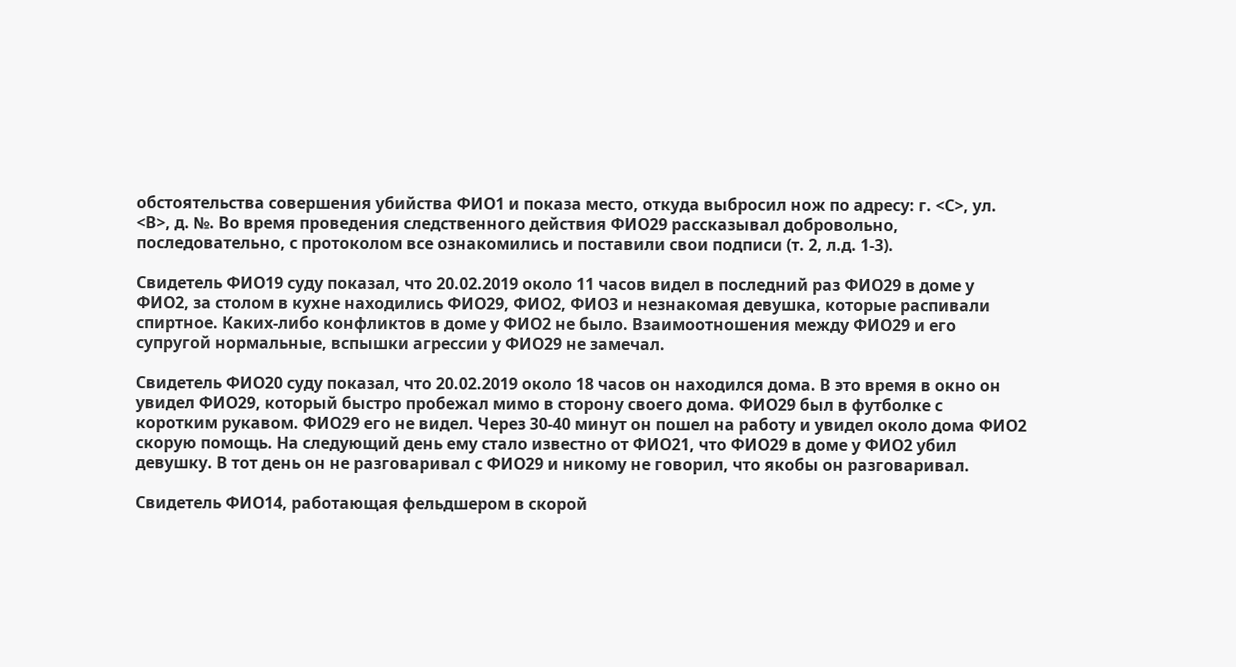обстоятельства совершения убийства ФИО1 и показа место, откуда выбросил нож по адресу: г. <С>, ул. <В>, д. №. Во время проведения следственного действия ФИО29 рассказывал добровольно, последовательно, с протоколом все ознакомились и поставили свои подписи (т. 2, л.д. 1-3).

Свидетель ФИО19 суду показал, что 20.02.2019 около 11 часов видел в последний раз ФИО29 в доме у ФИО2, за столом в кухне находились ФИО29, ФИО2, ФИО3 и незнакомая девушка, которые распивали спиртное. Каких-либо конфликтов в доме у ФИО2 не было. Взаимоотношения между ФИО29 и его супругой нормальные, вспышки агрессии у ФИО29 не замечал.

Свидетель ФИО20 суду показал, что 20.02.2019 около 18 часов он находился дома. В это время в окно он увидел ФИО29, который быстро пробежал мимо в сторону своего дома. ФИО29 был в футболке с коротким рукавом. ФИО29 его не видел. Через 30-40 минут он пошел на работу и увидел около дома ФИО2 скорую помощь. На следующий день ему стало известно от ФИО21, что ФИО29 в доме у ФИО2 убил девушку. В тот день он не разговаривал с ФИО29 и никому не говорил, что якобы он разговаривал.

Свидетель ФИО14, работающая фельдшером в скорой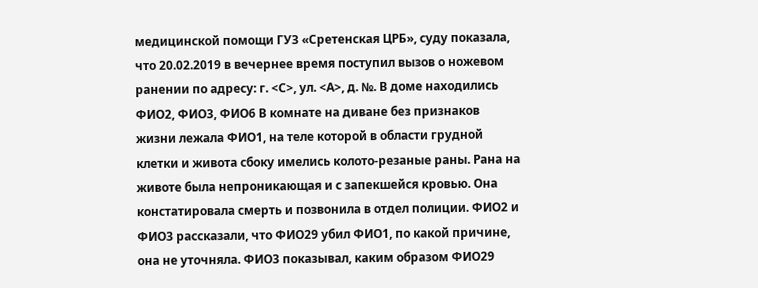медицинской помощи ГУЗ «Сретенская ЦРБ», суду показала, что 20.02.2019 в вечернее время поступил вызов о ножевом ранении по адресу: г. <С>, ул. <А>, д. №. В доме находились ФИО2, ФИО3, ФИО6 В комнате на диване без признаков жизни лежала ФИО1, на теле которой в области грудной клетки и живота сбоку имелись колото-резаные раны. Рана на животе была непроникающая и с запекшейся кровью. Она констатировала смерть и позвонила в отдел полиции. ФИО2 и ФИО3 рассказали, что ФИО29 убил ФИО1, по какой причине, она не уточняла. ФИО3 показывал, каким образом ФИО29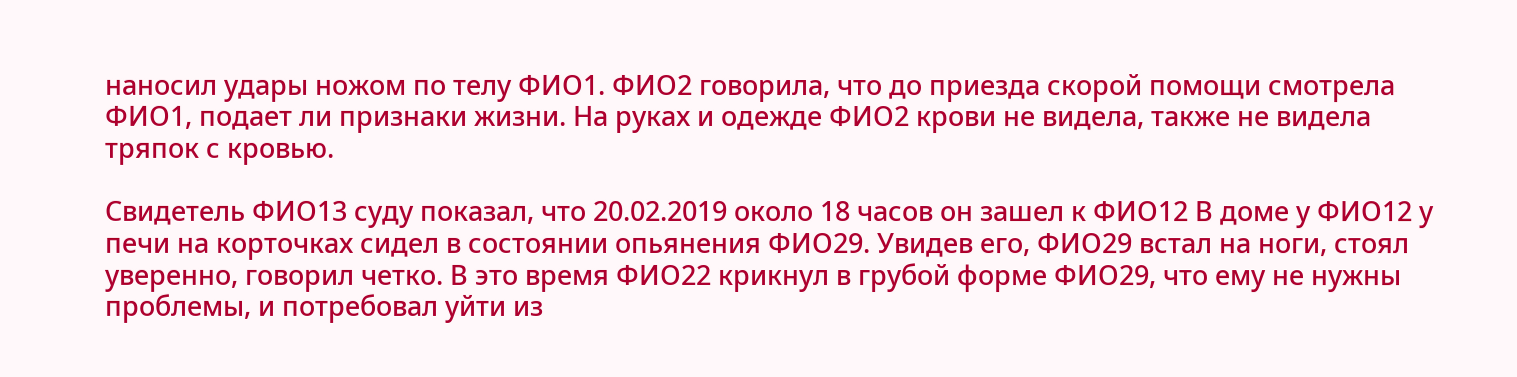наносил удары ножом по телу ФИО1. ФИО2 говорила, что до приезда скорой помощи смотрела ФИО1, подает ли признаки жизни. На руках и одежде ФИО2 крови не видела, также не видела тряпок с кровью.

Свидетель ФИО13 суду показал, что 20.02.2019 около 18 часов он зашел к ФИО12 В доме у ФИО12 у печи на корточках сидел в состоянии опьянения ФИО29. Увидев его, ФИО29 встал на ноги, стоял уверенно, говорил четко. В это время ФИО22 крикнул в грубой форме ФИО29, что ему не нужны проблемы, и потребовал уйти из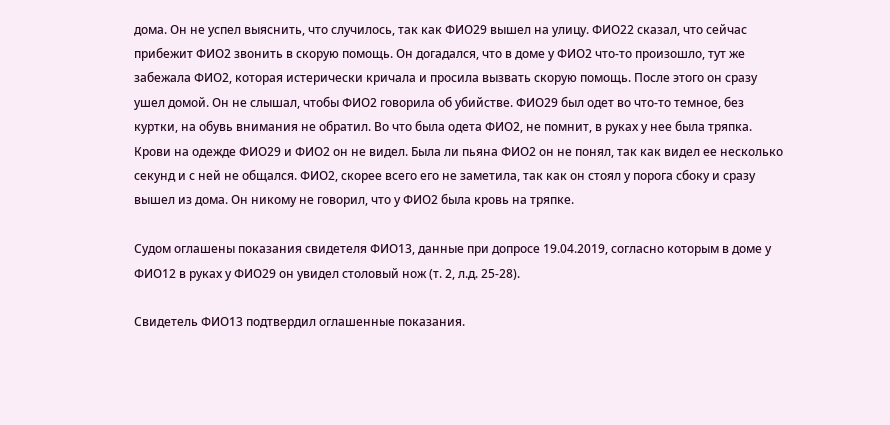дома. Он не успел выяснить, что случилось, так как ФИО29 вышел на улицу. ФИО22 сказал, что сейчас прибежит ФИО2 звонить в скорую помощь. Он догадался, что в доме у ФИО2 что-то произошло, тут же забежала ФИО2, которая истерически кричала и просила вызвать скорую помощь. После этого он сразу ушел домой. Он не слышал, чтобы ФИО2 говорила об убийстве. ФИО29 был одет во что-то темное, без куртки, на обувь внимания не обратил. Во что была одета ФИО2, не помнит, в руках у нее была тряпка. Крови на одежде ФИО29 и ФИО2 он не видел. Была ли пьяна ФИО2 он не понял, так как видел ее несколько секунд и с ней не общался. ФИО2, скорее всего его не заметила, так как он стоял у порога сбоку и сразу вышел из дома. Он никому не говорил, что у ФИО2 была кровь на тряпке.

Судом оглашены показания свидетеля ФИО13, данные при допросе 19.04.2019, согласно которым в доме у ФИО12 в руках у ФИО29 он увидел столовый нож (т. 2, л.д. 25-28).

Свидетель ФИО13 подтвердил оглашенные показания.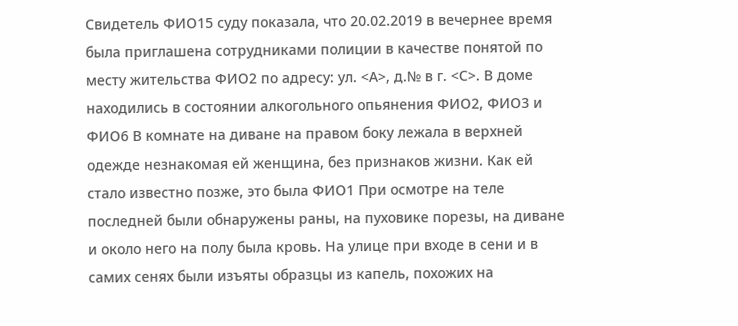Свидетель ФИО15 суду показала, что 20.02.2019 в вечернее время была приглашена сотрудниками полиции в качестве понятой по месту жительства ФИО2 по адресу: ул. <А>, д.№ в г. <С>. В доме находились в состоянии алкогольного опьянения ФИО2, ФИО3 и ФИО6 В комнате на диване на правом боку лежала в верхней одежде незнакомая ей женщина, без признаков жизни. Как ей стало известно позже, это была ФИО1 При осмотре на теле последней были обнаружены раны, на пуховике порезы, на диване и около него на полу была кровь. На улице при входе в сени и в самих сенях были изъяты образцы из капель, похожих на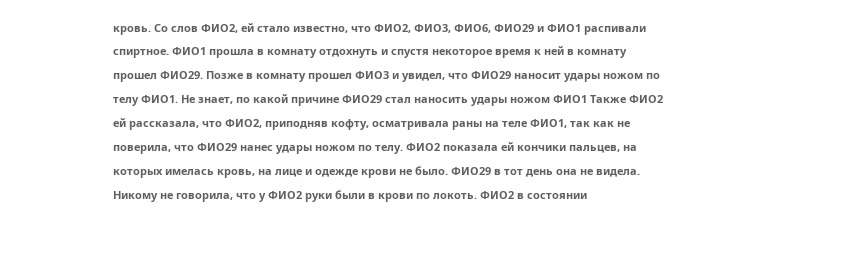кровь. Со слов ФИО2, ей стало известно, что ФИО2, ФИО3, ФИО6, ФИО29 и ФИО1 распивали спиртное. ФИО1 прошла в комнату отдохнуть и спустя некоторое время к ней в комнату прошел ФИО29. Позже в комнату прошел ФИО3 и увидел, что ФИО29 наносит удары ножом по телу ФИО1. Не знает, по какой причине ФИО29 стал наносить удары ножом ФИО1 Также ФИО2 ей рассказала, что ФИО2, приподняв кофту, осматривала раны на теле ФИО1, так как не поверила, что ФИО29 нанес удары ножом по телу. ФИО2 показала ей кончики пальцев, на которых имелась кровь, на лице и одежде крови не было. ФИО29 в тот день она не видела. Никому не говорила, что у ФИО2 руки были в крови по локоть. ФИО2 в состоянии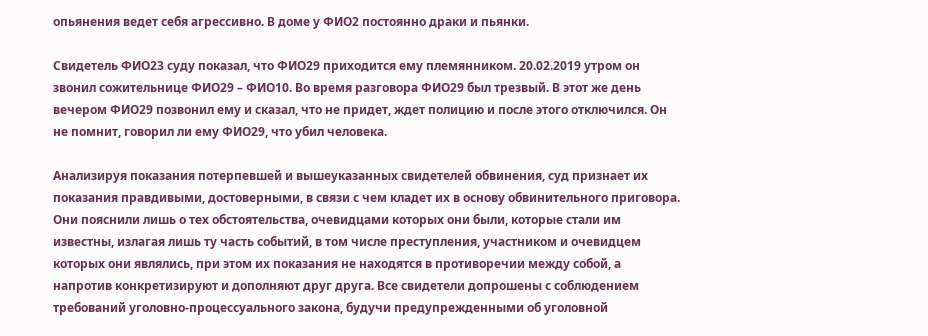опьянения ведет себя агрессивно. В доме у ФИО2 постоянно драки и пьянки.

Свидетель ФИО23 суду показал, что ФИО29 приходится ему племянником. 20.02.2019 утром он звонил сожительнице ФИО29 – ФИО10. Во время разговора ФИО29 был трезвый. В этот же день вечером ФИО29 позвонил ему и сказал, что не придет, ждет полицию и после этого отключился. Он не помнит, говорил ли ему ФИО29, что убил человека.

Анализируя показания потерпевшей и вышеуказанных свидетелей обвинения, суд признает их показания правдивыми, достоверными, в связи с чем кладет их в основу обвинительного приговора. Они пояснили лишь о тех обстоятельства, очевидцами которых они были, которые стали им известны, излагая лишь ту часть событий, в том числе преступления, участником и очевидцем которых они являлись, при этом их показания не находятся в противоречии между собой, а напротив конкретизируют и дополняют друг друга. Все свидетели допрошены с соблюдением требований уголовно-процессуального закона, будучи предупрежденными об уголовной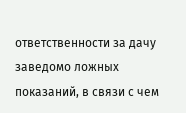ответственности за дачу заведомо ложных показаний, в связи с чем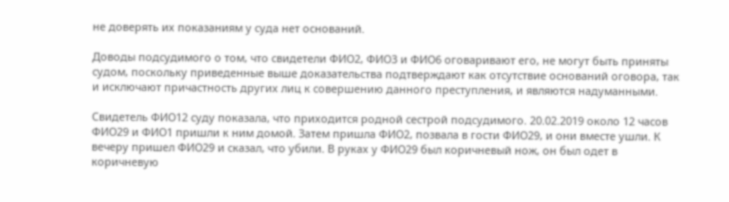не доверять их показаниям у суда нет оснований.

Доводы подсудимого о том, что свидетели ФИО2, ФИО3 и ФИО6 оговаривают его, не могут быть приняты судом, поскольку приведенные выше доказательства подтверждают как отсутствие оснований оговора, так и исключают причастность других лиц к совершению данного преступления, и являются надуманными.

Свидетель ФИО12 суду показала, что приходится родной сестрой подсудимого. 20.02.2019 около 12 часов ФИО29 и ФИО1 пришли к ним домой. Затем пришла ФИО2, позвала в гости ФИО29, и они вместе ушли. К вечеру пришел ФИО29 и сказал, что убили. В руках у ФИО29 был коричневый нож, он был одет в коричневую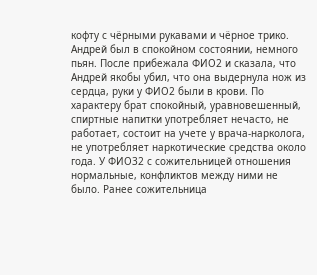кофту с чёрными рукавами и чёрное трико. Андрей был в спокойном состоянии, немного пьян. После прибежала ФИО2 и сказала, что Андрей якобы убил, что она выдернула нож из сердца, руки у ФИО2 были в крови. По характеру брат спокойный, уравновешенный, спиртные напитки употребляет нечасто, не работает, состоит на учете у врача-нарколога, не употребляет наркотические средства около года. У ФИО32 с сожительницей отношения нормальные, конфликтов между ними не было. Ранее сожительница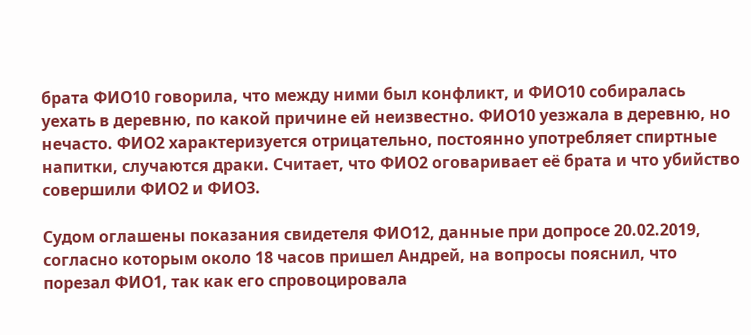брата ФИО10 говорила, что между ними был конфликт, и ФИО10 собиралась уехать в деревню, по какой причине ей неизвестно. ФИО10 уезжала в деревню, но нечасто. ФИО2 характеризуется отрицательно, постоянно употребляет спиртные напитки, случаются драки. Считает, что ФИО2 оговаривает её брата и что убийство совершили ФИО2 и ФИО3.

Судом оглашены показания свидетеля ФИО12, данные при допросе 20.02.2019, согласно которым около 18 часов пришел Андрей, на вопросы пояснил, что порезал ФИО1, так как его спровоцировала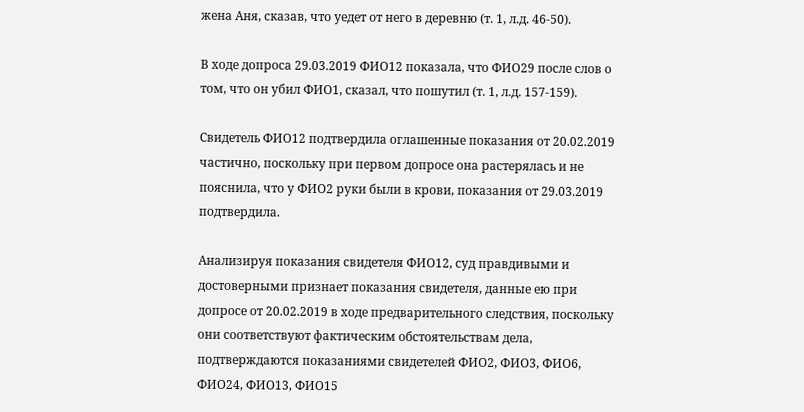жена Аня, сказав, что уедет от него в деревню (т. 1, л.д. 46-50).

В ходе допроса 29.03.2019 ФИО12 показала, что ФИО29 после слов о том, что он убил ФИО1, сказал, что пошутил (т. 1, л.д. 157-159).

Свидетель ФИО12 подтвердила оглашенные показания от 20.02.2019 частично, поскольку при первом допросе она растерялась и не пояснила, что у ФИО2 руки были в крови, показания от 29.03.2019 подтвердила.

Анализируя показания свидетеля ФИО12, суд правдивыми и достоверными признает показания свидетеля, данные ею при допросе от 20.02.2019 в ходе предварительного следствия, поскольку они соответствуют фактическим обстоятельствам дела, подтверждаются показаниями свидетелей ФИО2, ФИО3, ФИО6, ФИО24, ФИО13, ФИО15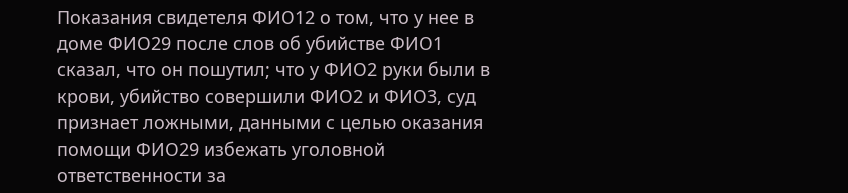Показания свидетеля ФИО12 о том, что у нее в доме ФИО29 после слов об убийстве ФИО1 сказал, что он пошутил; что у ФИО2 руки были в крови, убийство совершили ФИО2 и ФИО3, суд признает ложными, данными с целью оказания помощи ФИО29 избежать уголовной ответственности за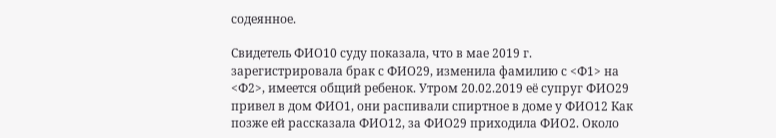содеянное.

Свидетель ФИО10 суду показала, что в мае 2019 г. зарегистрировала брак с ФИО29, изменила фамилию с <Ф1> на <Ф2>, имеется общий ребенок. Утром 20.02.2019 её супруг ФИО29 привел в дом ФИО1, они распивали спиртное в доме у ФИО12 Как позже ей рассказала ФИО12, за ФИО29 приходила ФИО2. Около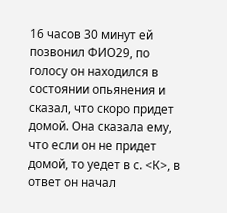16 часов 30 минут ей позвонил ФИО29, по голосу он находился в состоянии опьянения и сказал, что скоро придет домой. Она сказала ему, что если он не придет домой, то уедет в с. <К>, в ответ он начал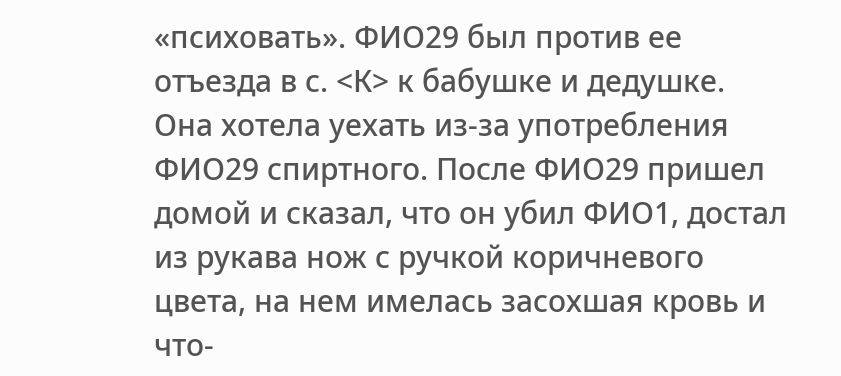«психовать». ФИО29 был против ее отъезда в с. <К> к бабушке и дедушке. Она хотела уехать из-за употребления ФИО29 спиртного. После ФИО29 пришел домой и сказал, что он убил ФИО1, достал из рукава нож с ручкой коричневого цвета, на нем имелась засохшая кровь и что-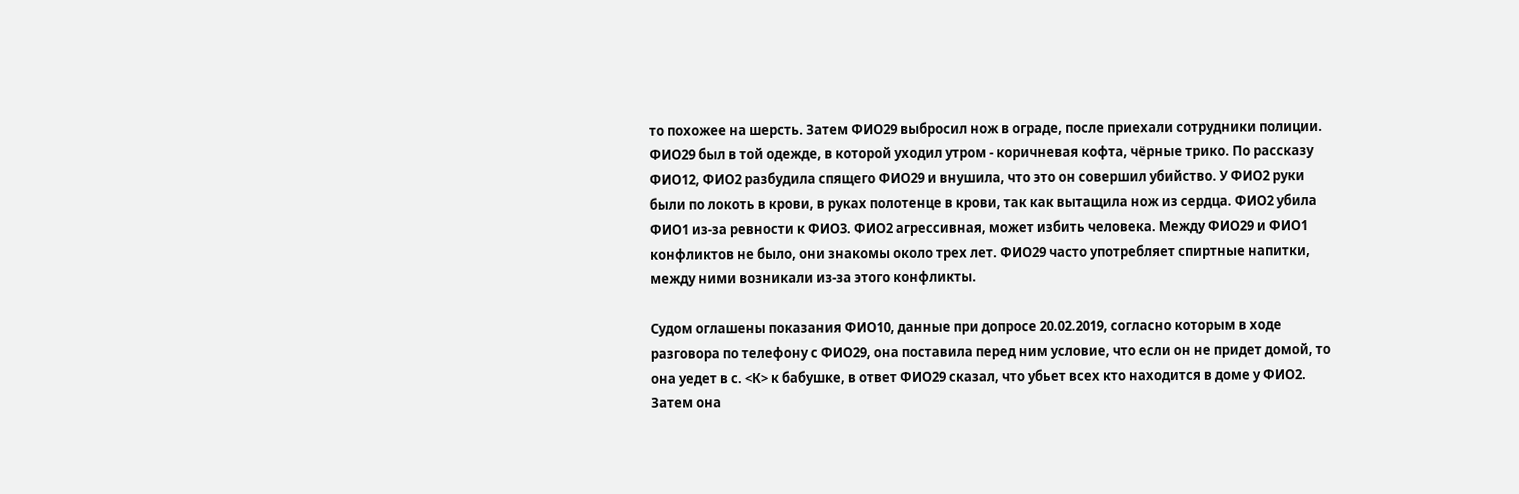то похожее на шерсть. Затем ФИО29 выбросил нож в ограде, после приехали сотрудники полиции. ФИО29 был в той одежде, в которой уходил утром - коричневая кофта, чёрные трико. По рассказу ФИО12, ФИО2 разбудила спящего ФИО29 и внушила, что это он совершил убийство. У ФИО2 руки были по локоть в крови, в руках полотенце в крови, так как вытащила нож из сердца. ФИО2 убила ФИО1 из-за ревности к ФИО3. ФИО2 агрессивная, может избить человека. Между ФИО29 и ФИО1 конфликтов не было, они знакомы около трех лет. ФИО29 часто употребляет спиртные напитки, между ними возникали из-за этого конфликты.

Судом оглашены показания ФИО10, данные при допросе 20.02.2019, согласно которым в ходе разговора по телефону с ФИО29, она поставила перед ним условие, что если он не придет домой, то она уедет в с. <К> к бабушке, в ответ ФИО29 сказал, что убьет всех кто находится в доме у ФИО2. Затем она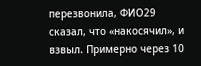перезвонила, ФИО29 сказал, что «накосячил», и взвыл. Примерно через 10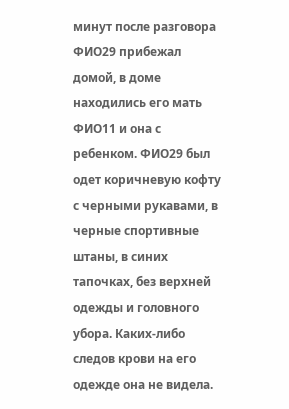минут после разговора ФИО29 прибежал домой, в доме находились его мать ФИО11 и она с ребенком. ФИО29 был одет коричневую кофту с черными рукавами, в черные спортивные штаны, в синих тапочках, без верхней одежды и головного убора. Каких-либо следов крови на его одежде она не видела.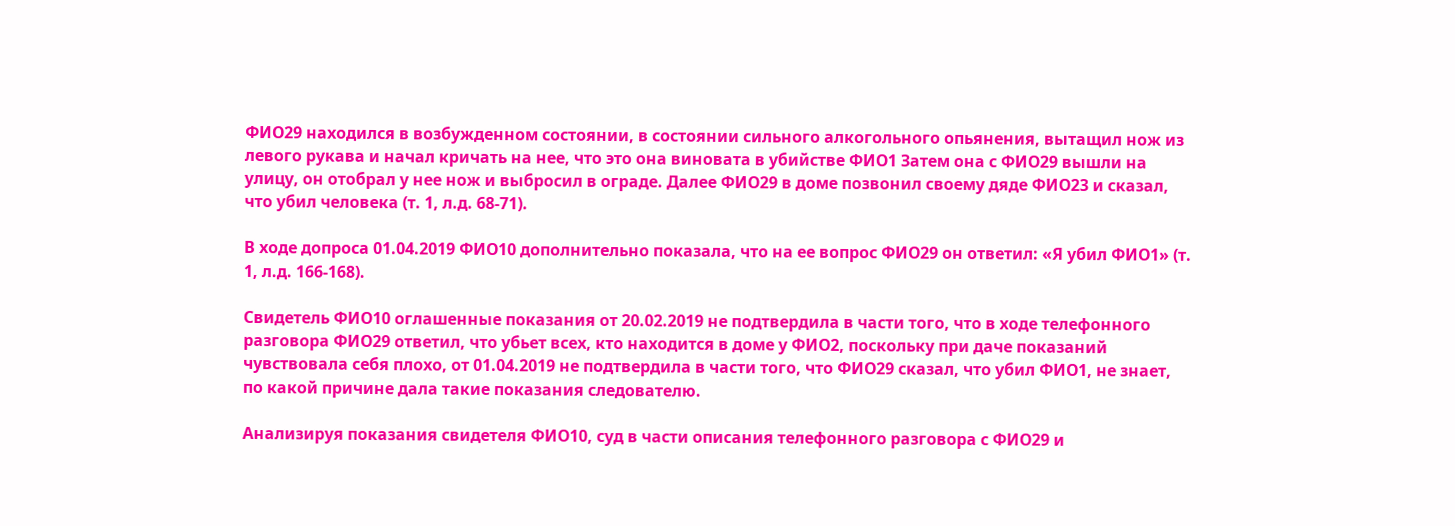ФИО29 находился в возбужденном состоянии, в состоянии сильного алкогольного опьянения, вытащил нож из левого рукава и начал кричать на нее, что это она виновата в убийстве ФИО1 Затем она с ФИО29 вышли на улицу, он отобрал у нее нож и выбросил в ограде. Далее ФИО29 в доме позвонил своему дяде ФИО23 и сказал, что убил человека (т. 1, л.д. 68-71).

В ходе допроса 01.04.2019 ФИО10 дополнительно показала, что на ее вопрос ФИО29 он ответил: «Я убил ФИО1» (т. 1, л.д. 166-168).

Свидетель ФИО10 оглашенные показания от 20.02.2019 не подтвердила в части того, что в ходе телефонного разговора ФИО29 ответил, что убьет всех, кто находится в доме у ФИО2, поскольку при даче показаний чувствовала себя плохо, от 01.04.2019 не подтвердила в части того, что ФИО29 сказал, что убил ФИО1, не знает, по какой причине дала такие показания следователю.

Анализируя показания свидетеля ФИО10, суд в части описания телефонного разговора с ФИО29 и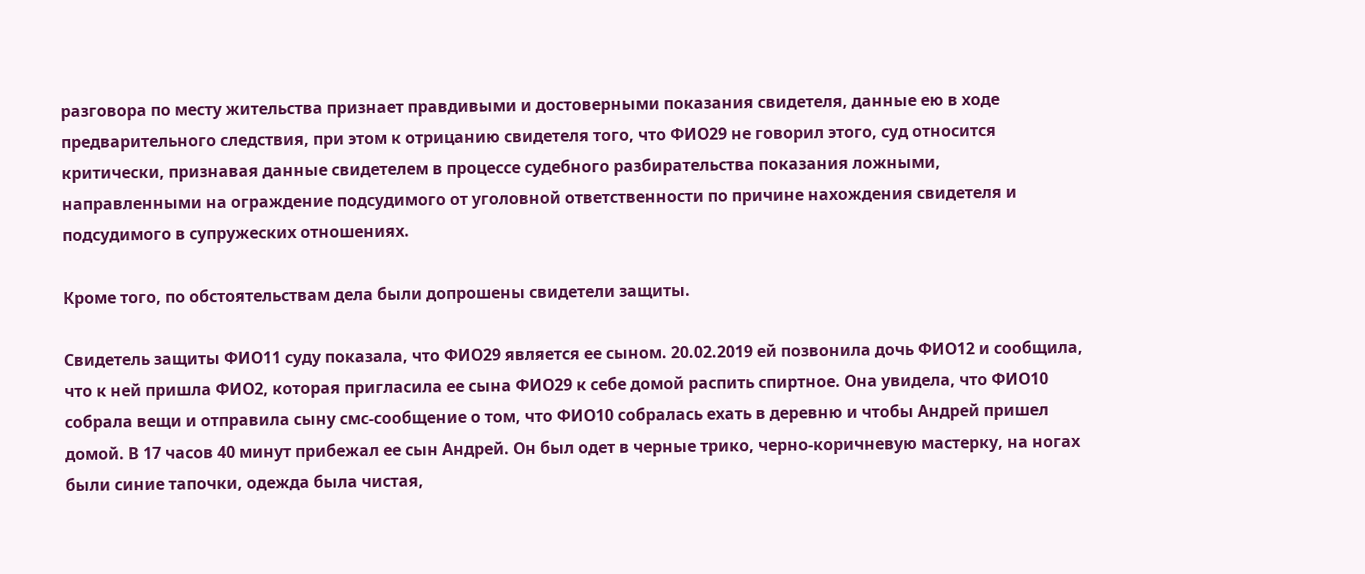разговора по месту жительства признает правдивыми и достоверными показания свидетеля, данные ею в ходе предварительного следствия, при этом к отрицанию свидетеля того, что ФИО29 не говорил этого, суд относится критически, признавая данные свидетелем в процессе судебного разбирательства показания ложными, направленными на ограждение подсудимого от уголовной ответственности по причине нахождения свидетеля и подсудимого в супружеских отношениях.

Кроме того, по обстоятельствам дела были допрошены свидетели защиты.

Свидетель защиты ФИО11 суду показала, что ФИО29 является ее сыном. 20.02.2019 ей позвонила дочь ФИО12 и сообщила, что к ней пришла ФИО2, которая пригласила ее сына ФИО29 к себе домой распить спиртное. Она увидела, что ФИО10 собрала вещи и отправила сыну смс-сообщение о том, что ФИО10 собралась ехать в деревню и чтобы Андрей пришел домой. В 17 часов 40 минут прибежал ее сын Андрей. Он был одет в черные трико, черно-коричневую мастерку, на ногах были синие тапочки, одежда была чистая,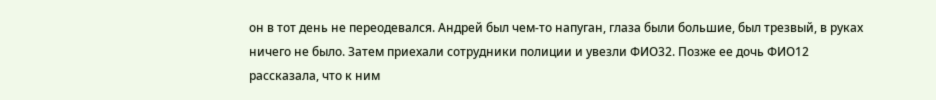он в тот день не переодевался. Андрей был чем-то напуган, глаза были большие, был трезвый, в руках ничего не было. Затем приехали сотрудники полиции и увезли ФИО32. Позже ее дочь ФИО12 рассказала, что к ним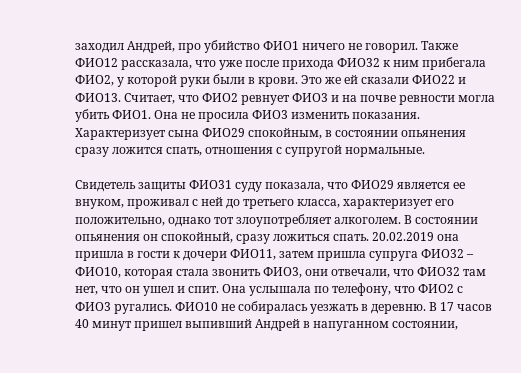заходил Андрей, про убийство ФИО1 ничего не говорил. Также ФИО12 рассказала, что уже после прихода ФИО32 к ним прибегала ФИО2, у которой руки были в крови. Это же ей сказали ФИО22 и ФИО13. Считает, что ФИО2 ревнует ФИО3 и на почве ревности могла убить ФИО1. Она не просила ФИО3 изменить показания. Характеризует сына ФИО29 спокойным, в состоянии опьянения сразу ложится спать, отношения с супругой нормальные.

Свидетель защиты ФИО31 суду показала, что ФИО29 является ее внуком, проживал с ней до третьего класса, характеризует его положительно, однако тот злоупотребляет алкоголем. В состоянии опьянения он спокойный, сразу ложиться спать. 20.02.2019 она пришла в гости к дочери ФИО11, затем пришла супруга ФИО32 – ФИО10, которая стала звонить ФИО3, они отвечали, что ФИО32 там нет, что он ушел и спит. Она услышала по телефону, что ФИО2 с ФИО3 ругались. ФИО10 не собиралась уезжать в деревню. В 17 часов 40 минут пришел выпивший Андрей в напуганном состоянии,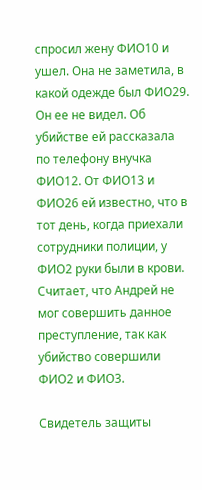спросил жену ФИО10 и ушел. Она не заметила, в какой одежде был ФИО29. Он ее не видел. Об убийстве ей рассказала по телефону внучка ФИО12. От ФИО13 и ФИО26 ей известно, что в тот день, когда приехали сотрудники полиции, у ФИО2 руки были в крови. Считает, что Андрей не мог совершить данное преступление, так как убийство совершили ФИО2 и ФИО3.

Свидетель защиты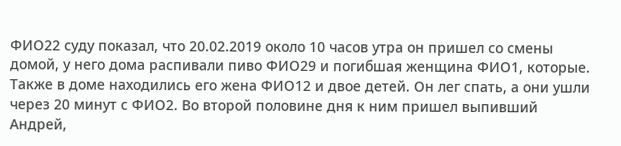ФИО22 суду показал, что 20.02.2019 около 10 часов утра он пришел со смены домой, у него дома распивали пиво ФИО29 и погибшая женщина ФИО1, которые. Также в доме находились его жена ФИО12 и двое детей. Он лег спать, а они ушли через 20 минут с ФИО2. Во второй половине дня к ним пришел выпивший Андрей,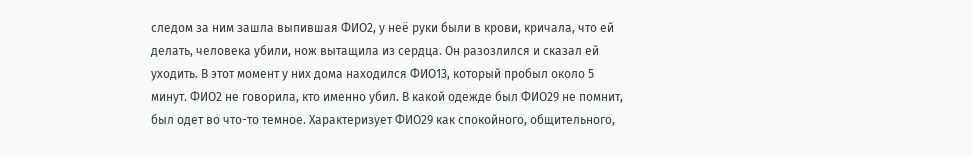следом за ним зашла выпившая ФИО2, у неё руки были в крови, кричала, что ей делать, человека убили, нож вытащила из сердца. Он разозлился и сказал ей уходить. В этот момент у них дома находился ФИО13, который пробыл около 5 минут. ФИО2 не говорила, кто именно убил. В какой одежде был ФИО29 не помнит, был одет во что-то темное. Характеризует ФИО29 как спокойного, общительного,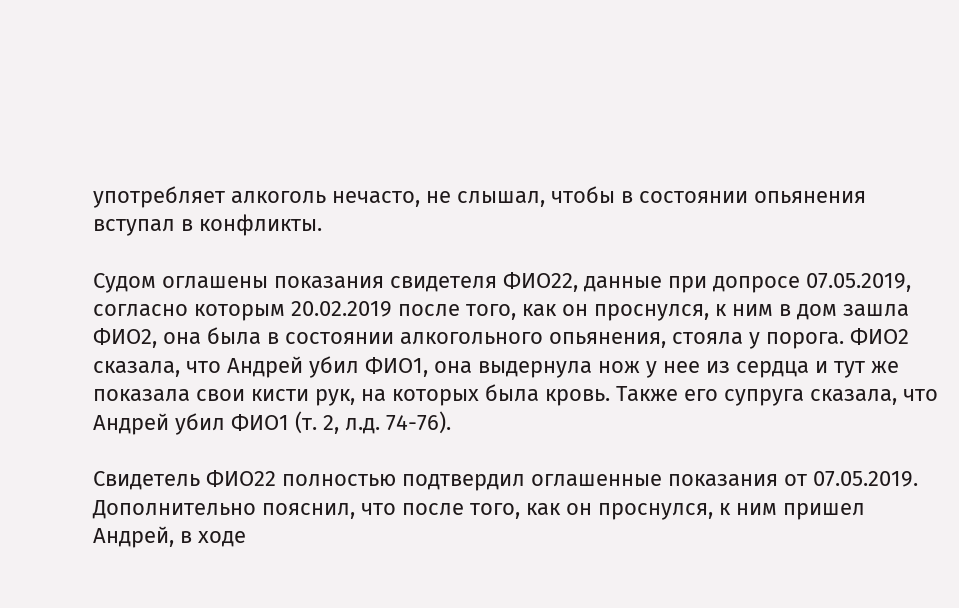употребляет алкоголь нечасто, не слышал, чтобы в состоянии опьянения вступал в конфликты.

Судом оглашены показания свидетеля ФИО22, данные при допросе 07.05.2019, согласно которым 20.02.2019 после того, как он проснулся, к ним в дом зашла ФИО2, она была в состоянии алкогольного опьянения, стояла у порога. ФИО2 сказала, что Андрей убил ФИО1, она выдернула нож у нее из сердца и тут же показала свои кисти рук, на которых была кровь. Также его супруга сказала, что Андрей убил ФИО1 (т. 2, л.д. 74-76).

Свидетель ФИО22 полностью подтвердил оглашенные показания от 07.05.2019. Дополнительно пояснил, что после того, как он проснулся, к ним пришел Андрей, в ходе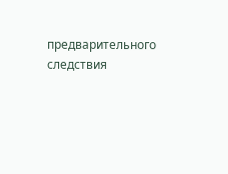предварительного следствия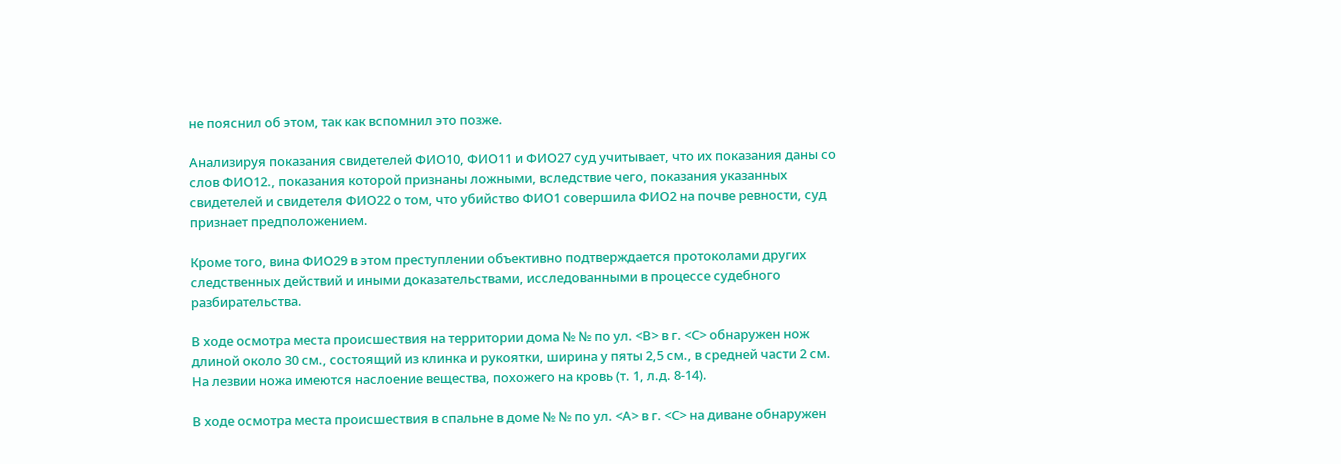не пояснил об этом, так как вспомнил это позже.

Анализируя показания свидетелей ФИО10, ФИО11 и ФИО27 суд учитывает, что их показания даны со слов ФИО12., показания которой признаны ложными, вследствие чего, показания указанных свидетелей и свидетеля ФИО22 о том, что убийство ФИО1 совершила ФИО2 на почве ревности, суд признает предположением.

Кроме того, вина ФИО29 в этом преступлении объективно подтверждается протоколами других следственных действий и иными доказательствами, исследованными в процессе судебного разбирательства.

В ходе осмотра места происшествия на территории дома № № по ул. <В> в г. <С> обнаружен нож длиной около 30 см., состоящий из клинка и рукоятки, ширина у пяты 2,5 см., в средней части 2 см. На лезвии ножа имеются наслоение вещества, похожего на кровь (т. 1, л.д. 8-14).

В ходе осмотра места происшествия в спальне в доме № № по ул. <А> в г. <С> на диване обнаружен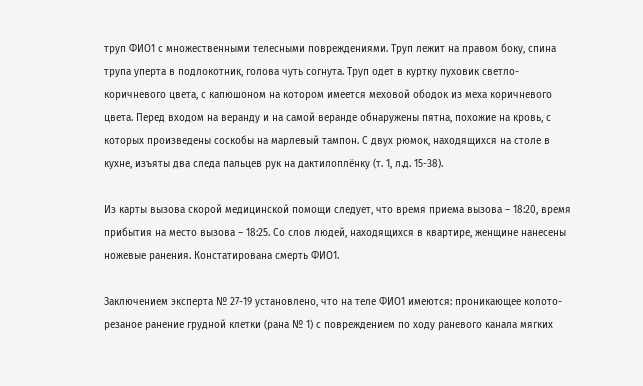труп ФИО1 с множественными телесными повреждениями. Труп лежит на правом боку, спина трупа уперта в подлокотник, голова чуть согнута. Труп одет в куртку пуховик светло-коричневого цвета, с капюшоном на котором имеется меховой ободок из меха коричневого цвета. Перед входом на веранду и на самой веранде обнаружены пятна, похожие на кровь, с которых произведены соскобы на марлевый тампон. С двух рюмок, находящихся на столе в кухне, изъяты два следа пальцев рук на дактилоплёнку (т. 1, л.д. 15-38).

Из карты вызова скорой медицинской помощи следует, что время приема вызова – 18:20, время прибытия на место вызова – 18:25. Со слов людей, находящихся в квартире, женщине нанесены ножевые ранения. Констатирована смерть ФИО1.

Заключением эксперта № 27-19 установлено, что на теле ФИО1 имеются: проникающее колото-резаное ранение грудной клетки (рана № 1) с повреждением по ходу раневого канала мягких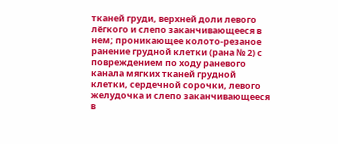тканей груди, верхней доли левого лёгкого и слепо заканчивающееся в нем; проникающее колото-резаное ранение грудной клетки (рана № 2) с повреждением по ходу раневого канала мягких тканей грудной клетки, сердечной сорочки, левого желудочка и слепо заканчивающееся в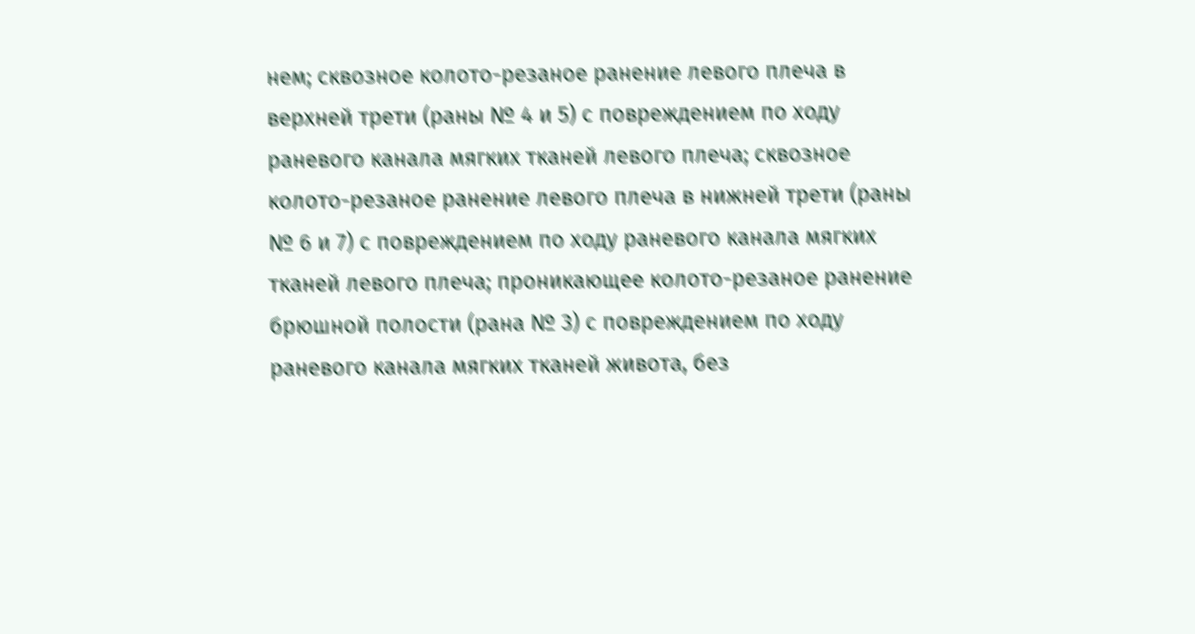нем; сквозное колото-резаное ранение левого плеча в верхней трети (раны № 4 и 5) с повреждением по ходу раневого канала мягких тканей левого плеча; сквозное колото-резаное ранение левого плеча в нижней трети (раны № 6 и 7) с повреждением по ходу раневого канала мягких тканей левого плеча; проникающее колото-резаное ранение брюшной полости (рана № 3) с повреждением по ходу раневого канала мягких тканей живота, без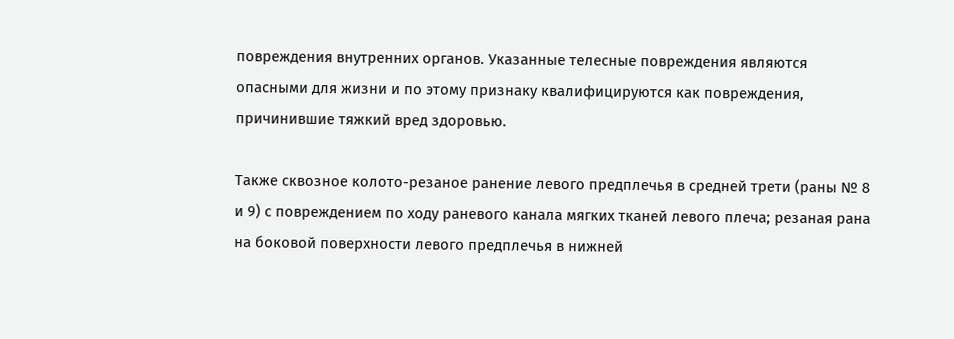повреждения внутренних органов. Указанные телесные повреждения являются опасными для жизни и по этому признаку квалифицируются как повреждения, причинившие тяжкий вред здоровью.

Также сквозное колото-резаное ранение левого предплечья в средней трети (раны № 8 и 9) с повреждением по ходу раневого канала мягких тканей левого плеча; резаная рана на боковой поверхности левого предплечья в нижней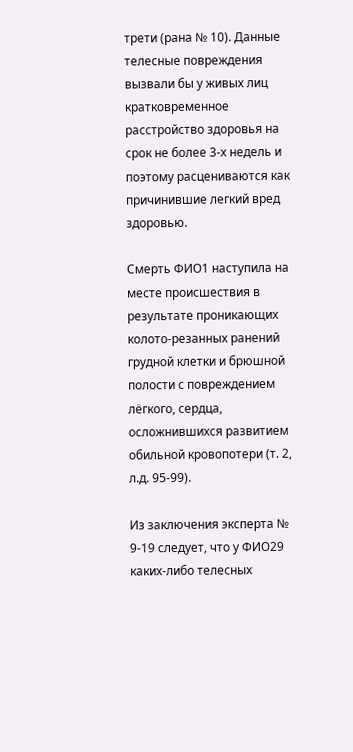трети (рана № 10). Данные телесные повреждения вызвали бы у живых лиц кратковременное расстройство здоровья на срок не более 3-х недель и поэтому расцениваются как причинившие легкий вред здоровью.

Смерть ФИО1 наступила на месте происшествия в результате проникающих колото-резанных ранений грудной клетки и брюшной полости с повреждением лёгкого, сердца, осложнившихся развитием обильной кровопотери (т. 2, л.д. 95-99).

Из заключения эксперта № 9-19 следует, что у ФИО29 каких-либо телесных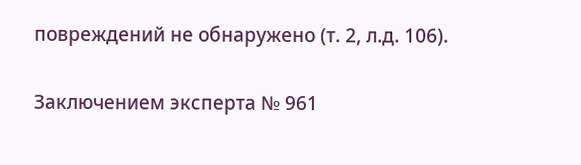повреждений не обнаружено (т. 2, л.д. 106).

Заключением эксперта № 961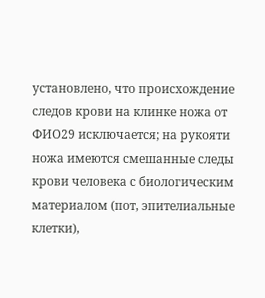установлено, что происхождение следов крови на клинке ножа от ФИО29 исключается; на рукояти ножа имеются смешанные следы крови человека с биологическим материалом (пот, эпителиальные клетки),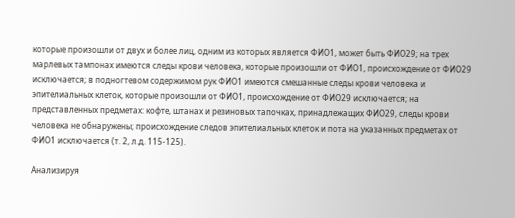которые произошли от двух и более лиц, одним из которых является ФИО1, может быть ФИО29; на трех марлевых тампонах имеются следы крови человека, которые произошли от ФИО1, происхождение от ФИО29 исключается; в подногтевом содержимом рук ФИО1 имеются смешанные следы крови человека и эпителиальных клеток, которые произошли от ФИО1, происхождение от ФИО29 исключается; на представленных предметах: кофте, штанах и резиновых тапочках, принадлежащих ФИО29, следы крови человека не обнаружены; происхождение следов эпителиальных клеток и пота на указанных предметах от ФИО1 исключается (т. 2, л.д. 115-125).

Анализируя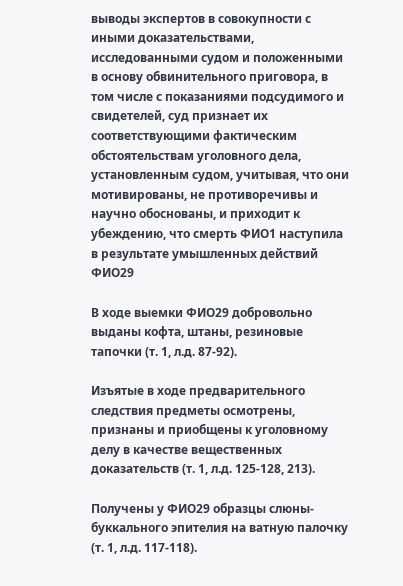выводы экспертов в совокупности с иными доказательствами, исследованными судом и положенными в основу обвинительного приговора, в том числе с показаниями подсудимого и свидетелей, суд признает их соответствующими фактическим обстоятельствам уголовного дела, установленным судом, учитывая, что они мотивированы, не противоречивы и научно обоснованы, и приходит к убеждению, что смерть ФИО1 наступила в результате умышленных действий ФИО29

В ходе выемки ФИО29 добровольно выданы кофта, штаны, резиновые тапочки (т. 1, л.д. 87-92).

Изъятые в ходе предварительного следствия предметы осмотрены, признаны и приобщены к уголовному делу в качестве вещественных доказательств (т. 1, л.д. 125-128, 213).

Получены у ФИО29 образцы слюны-буккального эпителия на ватную палочку (т. 1, л.д. 117-118).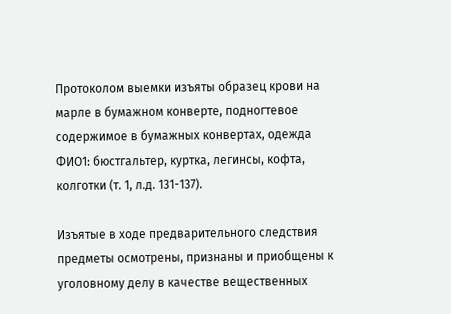Протоколом выемки изъяты образец крови на марле в бумажном конверте, подногтевое содержимое в бумажных конвертах, одежда ФИО1: бюстгальтер, куртка, легинсы, кофта, колготки (т. 1, л.д. 131-137).

Изъятые в ходе предварительного следствия предметы осмотрены, признаны и приобщены к уголовному делу в качестве вещественных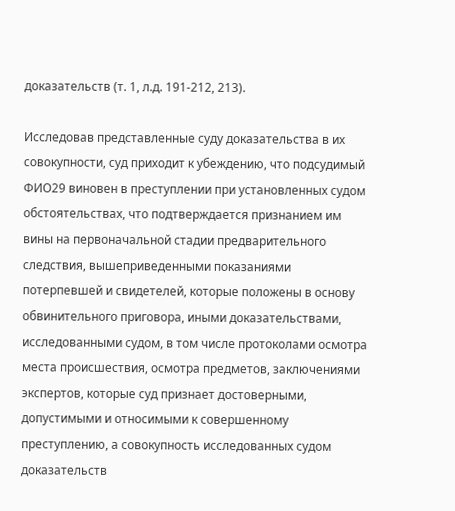доказательств (т. 1, л.д. 191-212, 213).

Исследовав представленные суду доказательства в их совокупности, суд приходит к убеждению, что подсудимый ФИО29 виновен в преступлении при установленных судом обстоятельствах, что подтверждается признанием им вины на первоначальной стадии предварительного следствия, вышеприведенными показаниями потерпевшей и свидетелей, которые положены в основу обвинительного приговора, иными доказательствами, исследованными судом, в том числе протоколами осмотра места происшествия, осмотра предметов, заключениями экспертов, которые суд признает достоверными, допустимыми и относимыми к совершенному преступлению, а совокупность исследованных судом доказательств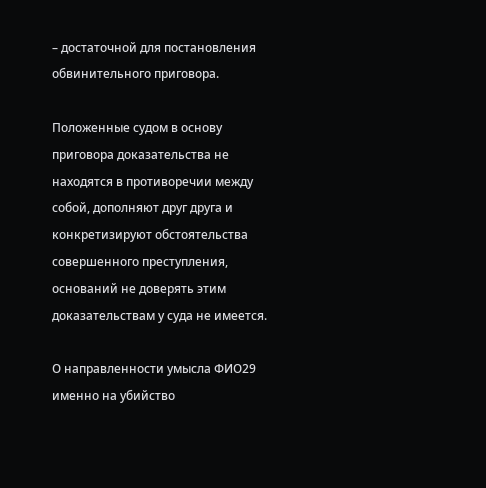– достаточной для постановления обвинительного приговора.

Положенные судом в основу приговора доказательства не находятся в противоречии между собой, дополняют друг друга и конкретизируют обстоятельства совершенного преступления, оснований не доверять этим доказательствам у суда не имеется.

О направленности умысла ФИО29 именно на убийство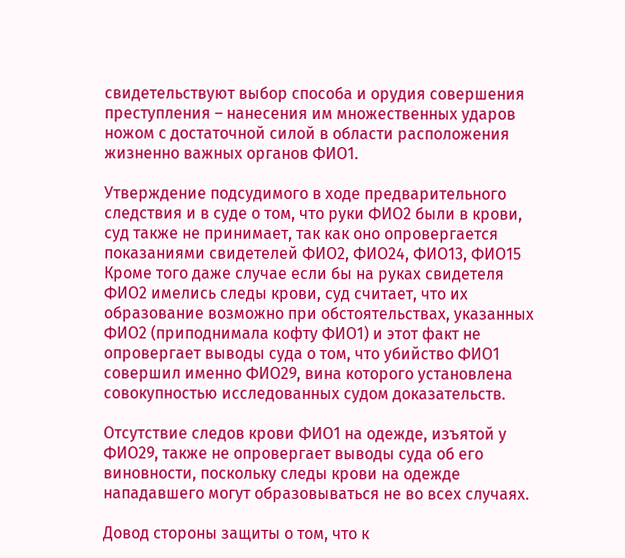свидетельствуют выбор способа и орудия совершения преступления – нанесения им множественных ударов ножом с достаточной силой в области расположения жизненно важных органов ФИО1.

Утверждение подсудимого в ходе предварительного следствия и в суде о том, что руки ФИО2 были в крови, суд также не принимает, так как оно опровергается показаниями свидетелей ФИО2, ФИО24, ФИО13, ФИО15 Кроме того даже случае если бы на руках свидетеля ФИО2 имелись следы крови, суд считает, что их образование возможно при обстоятельствах, указанных ФИО2 (приподнимала кофту ФИО1) и этот факт не опровергает выводы суда о том, что убийство ФИО1 совершил именно ФИО29, вина которого установлена совокупностью исследованных судом доказательств.

Отсутствие следов крови ФИО1 на одежде, изъятой у ФИО29, также не опровергает выводы суда об его виновности, поскольку следы крови на одежде нападавшего могут образовываться не во всех случаях.

Довод стороны защиты о том, что к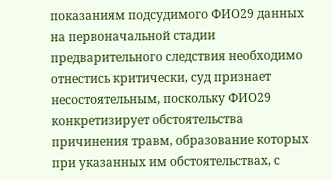показаниям подсудимого ФИО29 данных на первоначальной стадии предварительного следствия необходимо отнестись критически, суд признает несостоятельным, поскольку ФИО29 конкретизирует обстоятельства причинения травм, образование которых при указанных им обстоятельствах, с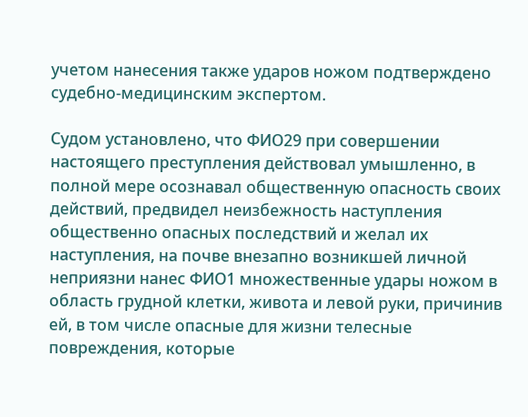учетом нанесения также ударов ножом подтверждено судебно-медицинским экспертом.

Судом установлено, что ФИО29 при совершении настоящего преступления действовал умышленно, в полной мере осознавал общественную опасность своих действий, предвидел неизбежность наступления общественно опасных последствий и желал их наступления, на почве внезапно возникшей личной неприязни нанес ФИО1 множественные удары ножом в область грудной клетки, живота и левой руки, причинив ей, в том числе опасные для жизни телесные повреждения, которые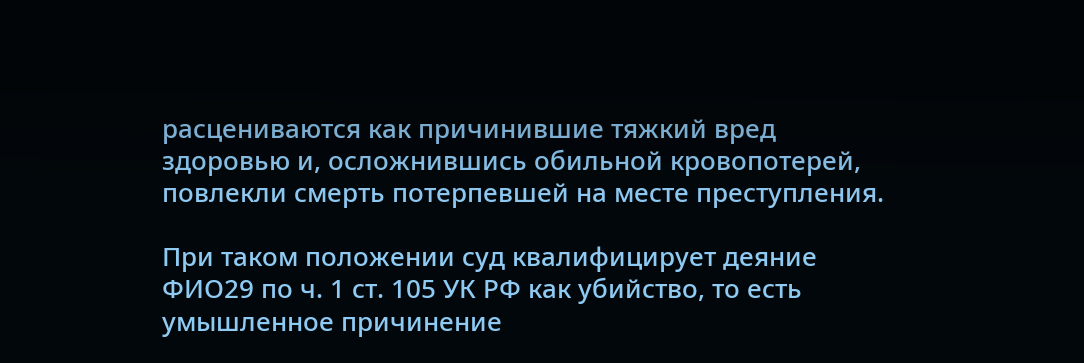расцениваются как причинившие тяжкий вред здоровью и, осложнившись обильной кровопотерей, повлекли смерть потерпевшей на месте преступления.

При таком положении суд квалифицирует деяние ФИО29 по ч. 1 ст. 105 УК РФ как убийство, то есть умышленное причинение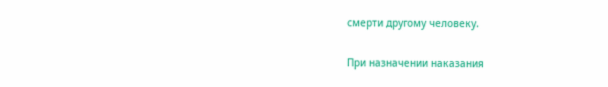смерти другому человеку.

При назначении наказания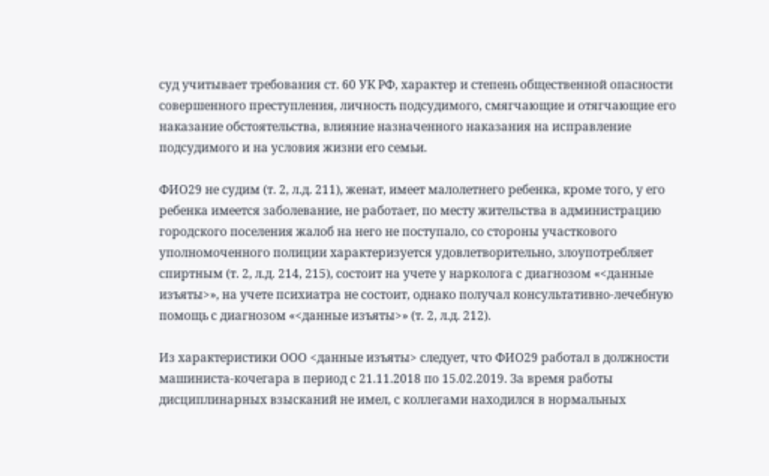суд учитывает требования ст. 60 УК РФ, характер и степень общественной опасности совершенного преступления, личность подсудимого, смягчающие и отягчающие его наказание обстоятельства, влияние назначенного наказания на исправление подсудимого и на условия жизни его семьи.

ФИО29 не судим (т. 2, л.д. 211), женат, имеет малолетнего ребенка, кроме того, у его ребенка имеется заболевание, не работает, по месту жительства в администрацию городского поселения жалоб на него не поступало, со стороны участкового уполномоченного полиции характеризуется удовлетворительно, злоупотребляет спиртным (т. 2, л.д. 214, 215), состоит на учете у нарколога с диагнозом «<данные изъяты>», на учете психиатра не состоит, однако получал консультативно-лечебную помощь с диагнозом «<данные изъяты>» (т. 2, л.д. 212).

Из характеристики ООО <данные изъяты> следует, что ФИО29 работал в должности машиниста-кочегара в период с 21.11.2018 по 15.02.2019. За время работы дисциплинарных взысканий не имел, с коллегами находился в нормальных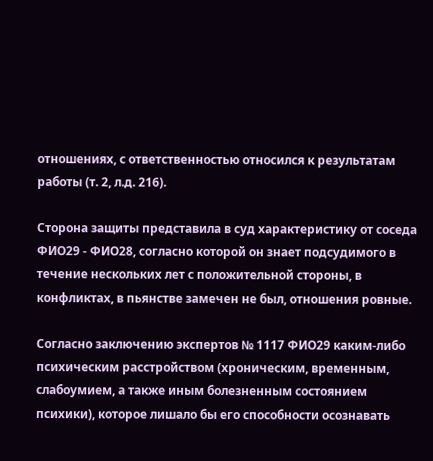отношениях, с ответственностью относился к результатам работы (т. 2, л.д. 216).

Сторона защиты представила в суд характеристику от соседа ФИО29 - ФИО28, согласно которой он знает подсудимого в течение нескольких лет с положительной стороны, в конфликтах, в пьянстве замечен не был, отношения ровные.

Согласно заключению экспертов № 1117 ФИО29 каким-либо психическим расстройством (хроническим, временным, слабоумием, а также иным болезненным состоянием психики), которое лишало бы его способности осознавать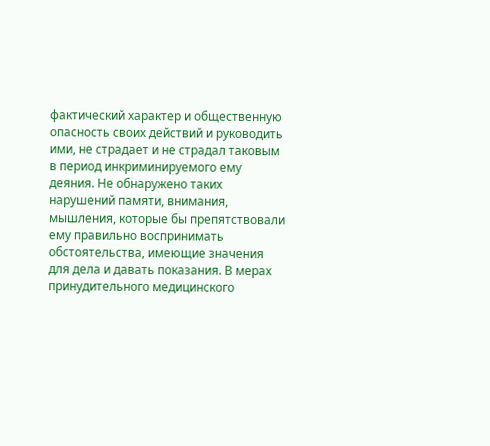фактический характер и общественную опасность своих действий и руководить ими, не страдает и не страдал таковым в период инкриминируемого ему деяния. Не обнаружено таких нарушений памяти, внимания, мышления, которые бы препятствовали ему правильно воспринимать обстоятельства, имеющие значения для дела и давать показания. В мерах принудительного медицинского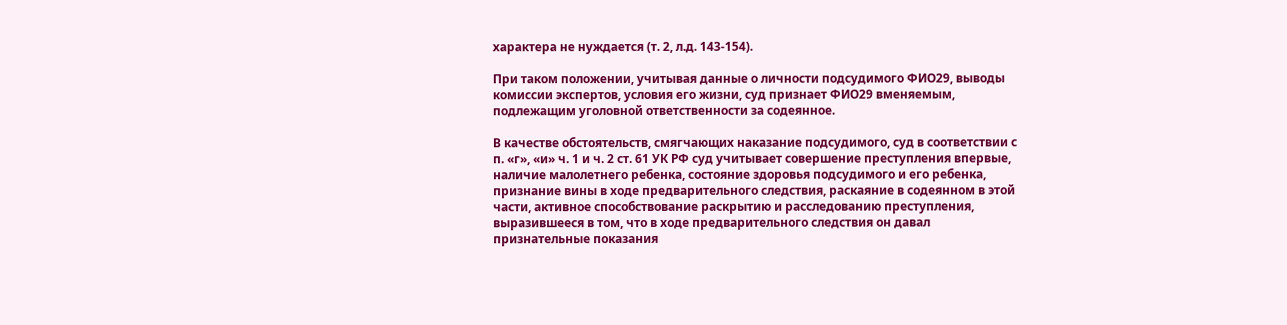характера не нуждается (т. 2, л.д. 143-154).

При таком положении, учитывая данные о личности подсудимого ФИО29, выводы комиссии экспертов, условия его жизни, суд признает ФИО29 вменяемым, подлежащим уголовной ответственности за содеянное.

В качестве обстоятельств, смягчающих наказание подсудимого, суд в соответствии с п. «г», «и» ч. 1 и ч. 2 ст. 61 УК РФ суд учитывает совершение преступления впервые, наличие малолетнего ребенка, состояние здоровья подсудимого и его ребенка, признание вины в ходе предварительного следствия, раскаяние в содеянном в этой части, активное способствование раскрытию и расследованию преступления, выразившееся в том, что в ходе предварительного следствия он давал признательные показания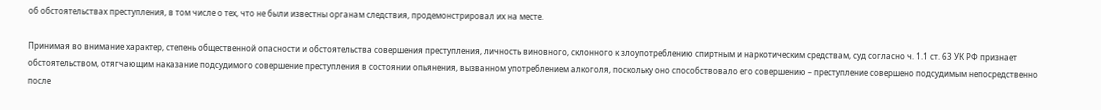об обстоятельствах преступления, в том числе о тех, что не были известны органам следствия, продемонстрировал их на месте.

Принимая во внимание характер, степень общественной опасности и обстоятельства совершения преступления, личность виновного, склонного к злоупотреблению спиртным и наркотическим средствам, суд согласно ч. 1.1 ст. 63 УК РФ признает обстоятельством, отягчающим наказание подсудимого совершение преступления в состоянии опьянения, вызванном употреблением алкоголя, поскольку оно способствовало его совершению – преступление совершено подсудимым непосредственно после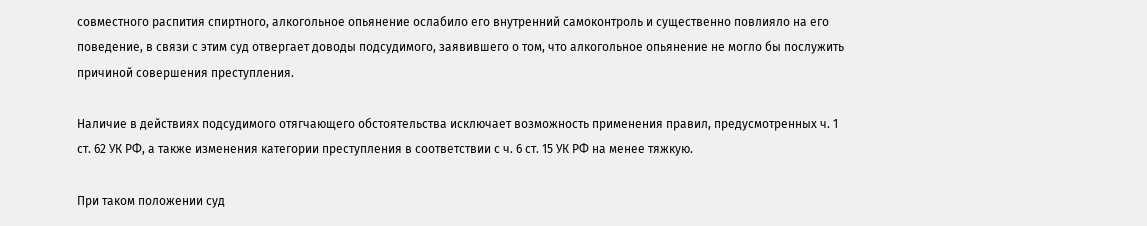совместного распития спиртного, алкогольное опьянение ослабило его внутренний самоконтроль и существенно повлияло на его поведение, в связи с этим суд отвергает доводы подсудимого, заявившего о том, что алкогольное опьянение не могло бы послужить причиной совершения преступления.

Наличие в действиях подсудимого отягчающего обстоятельства исключает возможность применения правил, предусмотренных ч. 1 ст. 62 УК РФ, а также изменения категории преступления в соответствии с ч. 6 ст. 15 УК РФ на менее тяжкую.

При таком положении суд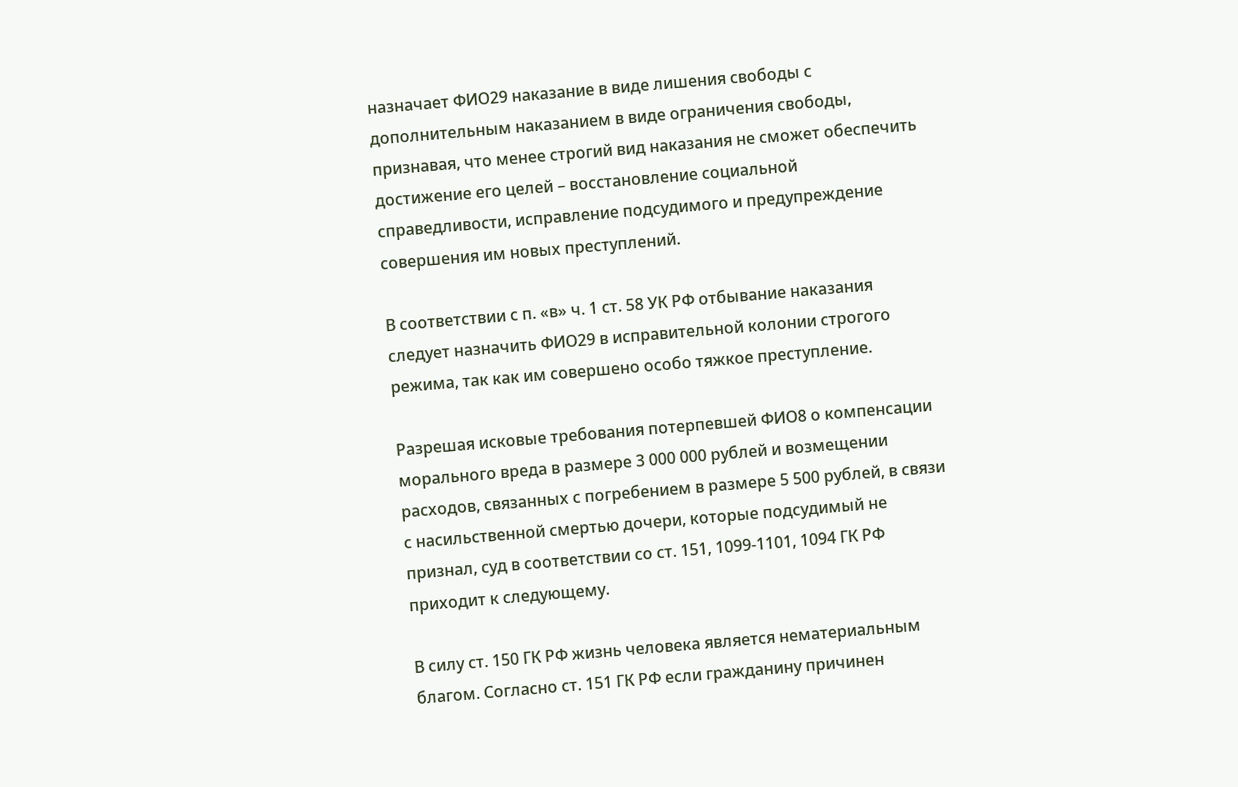назначает ФИО29 наказание в виде лишения свободы с дополнительным наказанием в виде ограничения свободы, признавая, что менее строгий вид наказания не сможет обеспечить достижение его целей – восстановление социальной справедливости, исправление подсудимого и предупреждение совершения им новых преступлений.

В соответствии с п. «в» ч. 1 ст. 58 УК РФ отбывание наказания следует назначить ФИО29 в исправительной колонии строгого режима, так как им совершено особо тяжкое преступление.

Разрешая исковые требования потерпевшей ФИО8 о компенсации морального вреда в размере 3 000 000 рублей и возмещении расходов, связанных с погребением в размере 5 500 рублей, в связи с насильственной смертью дочери, которые подсудимый не признал, суд в соответствии со ст. 151, 1099-1101, 1094 ГК РФ приходит к следующему.

В силу ст. 150 ГК РФ жизнь человека является нематериальным благом. Согласно ст. 151 ГК РФ если гражданину причинен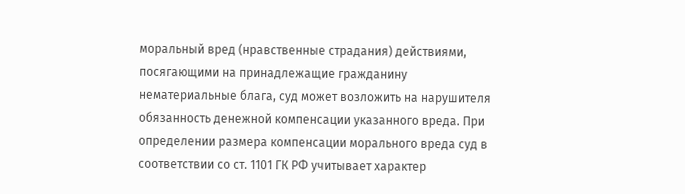моральный вред (нравственные страдания) действиями, посягающими на принадлежащие гражданину нематериальные блага, суд может возложить на нарушителя обязанность денежной компенсации указанного вреда. При определении размера компенсации морального вреда суд в соответствии со ст. 1101 ГК РФ учитывает характер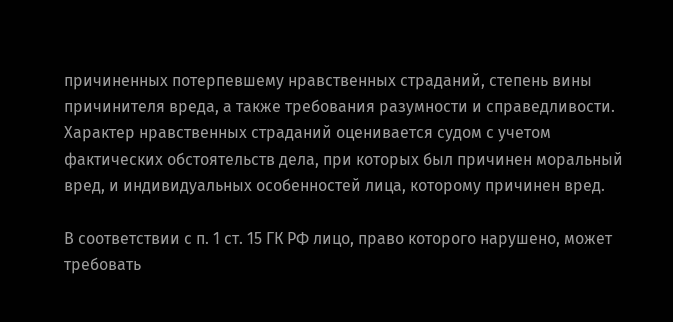причиненных потерпевшему нравственных страданий, степень вины причинителя вреда, а также требования разумности и справедливости. Характер нравственных страданий оценивается судом с учетом фактических обстоятельств дела, при которых был причинен моральный вред, и индивидуальных особенностей лица, которому причинен вред.

В соответствии с п. 1 ст. 15 ГК РФ лицо, право которого нарушено, может требовать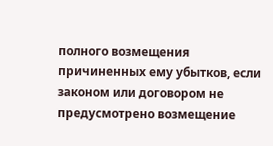полного возмещения причиненных ему убытков, если законом или договором не предусмотрено возмещение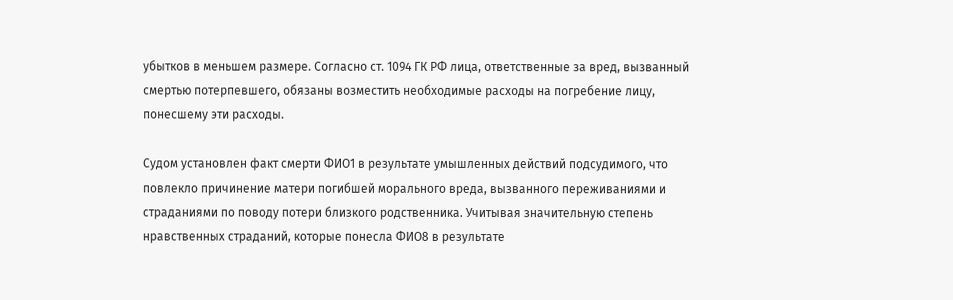убытков в меньшем размере. Согласно ст. 1094 ГК РФ лица, ответственные за вред, вызванный смертью потерпевшего, обязаны возместить необходимые расходы на погребение лицу, понесшему эти расходы.

Судом установлен факт смерти ФИО1 в результате умышленных действий подсудимого, что повлекло причинение матери погибшей морального вреда, вызванного переживаниями и страданиями по поводу потери близкого родственника. Учитывая значительную степень нравственных страданий, которые понесла ФИО8 в результате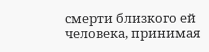смерти близкого ей человека, принимая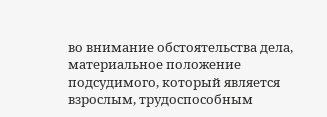во внимание обстоятельства дела, материальное положение подсудимого, который является взрослым, трудоспособным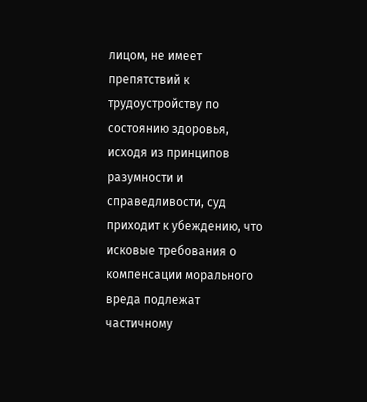лицом, не имеет препятствий к трудоустройству по состоянию здоровья, исходя из принципов разумности и справедливости, суд приходит к убеждению, что исковые требования о компенсации морального вреда подлежат частичному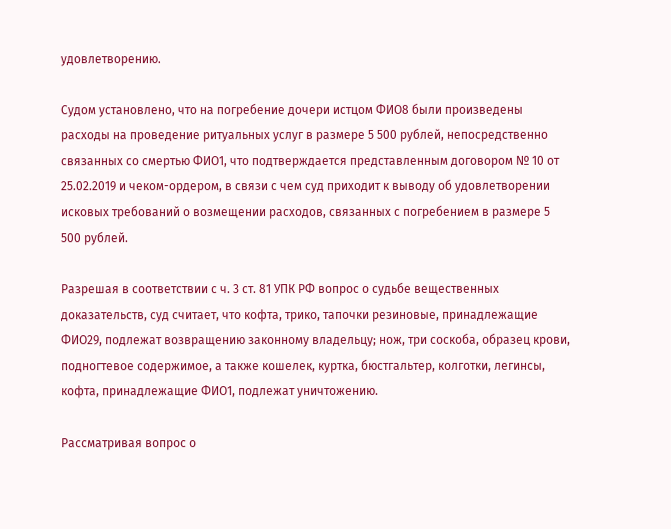удовлетворению.

Судом установлено, что на погребение дочери истцом ФИО8 были произведены расходы на проведение ритуальных услуг в размере 5 500 рублей, непосредственно связанных со смертью ФИО1, что подтверждается представленным договором № 10 от 25.02.2019 и чеком-ордером, в связи с чем суд приходит к выводу об удовлетворении исковых требований о возмещении расходов, связанных с погребением в размере 5 500 рублей.

Разрешая в соответствии с ч. 3 ст. 81 УПК РФ вопрос о судьбе вещественных доказательств, суд считает, что кофта, трико, тапочки резиновые, принадлежащие ФИО29, подлежат возвращению законному владельцу; нож, три соскоба, образец крови, подногтевое содержимое, а также кошелек, куртка, бюстгальтер, колготки, легинсы, кофта, принадлежащие ФИО1, подлежат уничтожению.

Рассматривая вопрос о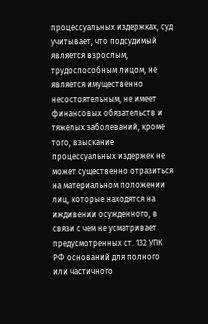процессуальных издержках, суд учитывает, что подсудимый является взрослым, трудоспособным лицом, не является имущественно несостоятельным, не имеет финансовых обязательств и тяжелых заболеваний, кроме того, взыскание процессуальных издержек не может существенно отразиться на материальном положении лиц, которые находятся на иждивении осужденного, в связи с чем не усматривает предусмотренных ст. 132 УПК РФ оснований для полного или частичного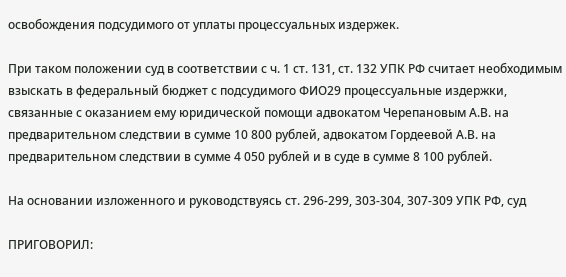освобождения подсудимого от уплаты процессуальных издержек.

При таком положении суд в соответствии с ч. 1 ст. 131, ст. 132 УПК РФ считает необходимым взыскать в федеральный бюджет с подсудимого ФИО29 процессуальные издержки, связанные с оказанием ему юридической помощи адвокатом Черепановым А.В. на предварительном следствии в сумме 10 800 рублей, адвокатом Гордеевой А.В. на предварительном следствии в сумме 4 050 рублей и в суде в сумме 8 100 рублей.

На основании изложенного и руководствуясь ст. 296-299, 303-304, 307-309 УПК РФ, суд

ПРИГОВОРИЛ: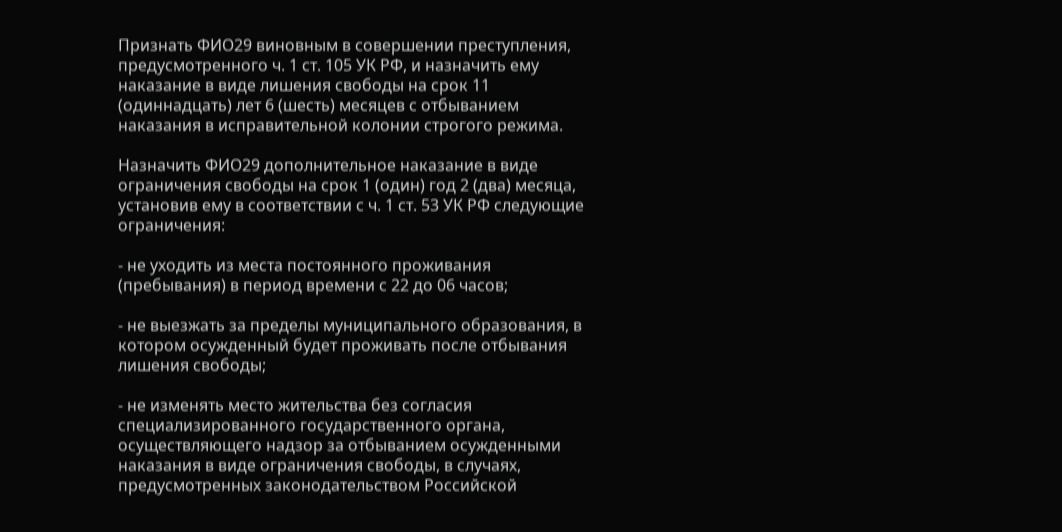Признать ФИО29 виновным в совершении преступления, предусмотренного ч. 1 ст. 105 УК РФ, и назначить ему наказание в виде лишения свободы на срок 11 (одиннадцать) лет 6 (шесть) месяцев с отбыванием наказания в исправительной колонии строгого режима.

Назначить ФИО29 дополнительное наказание в виде ограничения свободы на срок 1 (один) год 2 (два) месяца, установив ему в соответствии с ч. 1 ст. 53 УК РФ следующие ограничения:

- не уходить из места постоянного проживания (пребывания) в период времени с 22 до 06 часов;

- не выезжать за пределы муниципального образования, в котором осужденный будет проживать после отбывания лишения свободы;

- не изменять место жительства без согласия специализированного государственного органа, осуществляющего надзор за отбыванием осужденными наказания в виде ограничения свободы, в случаях, предусмотренных законодательством Российской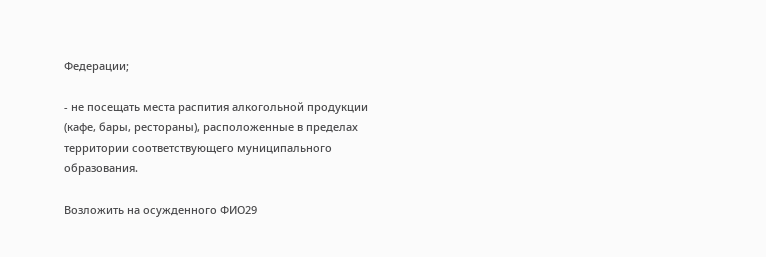Федерации;

- не посещать места распития алкогольной продукции (кафе, бары, рестораны), расположенные в пределах территории соответствующего муниципального образования.

Возложить на осужденного ФИО29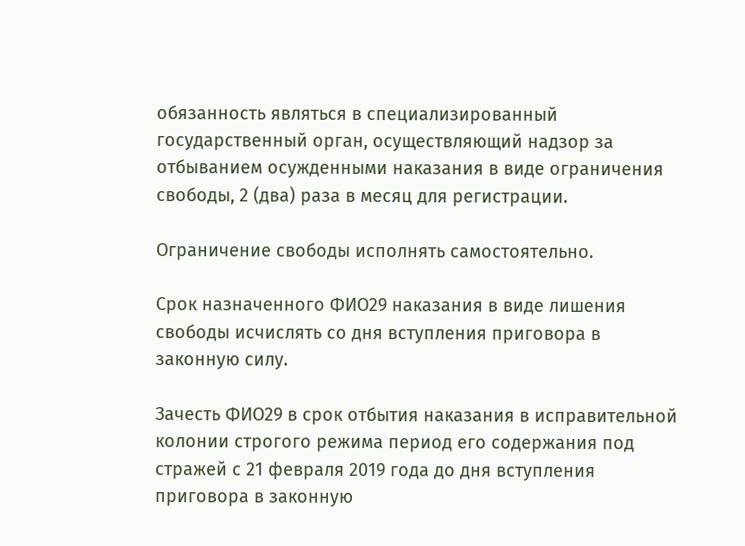обязанность являться в специализированный государственный орган, осуществляющий надзор за отбыванием осужденными наказания в виде ограничения свободы, 2 (два) раза в месяц для регистрации.

Ограничение свободы исполнять самостоятельно.

Срок назначенного ФИО29 наказания в виде лишения свободы исчислять со дня вступления приговора в законную силу.

Зачесть ФИО29 в срок отбытия наказания в исправительной колонии строгого режима период его содержания под стражей с 21 февраля 2019 года до дня вступления приговора в законную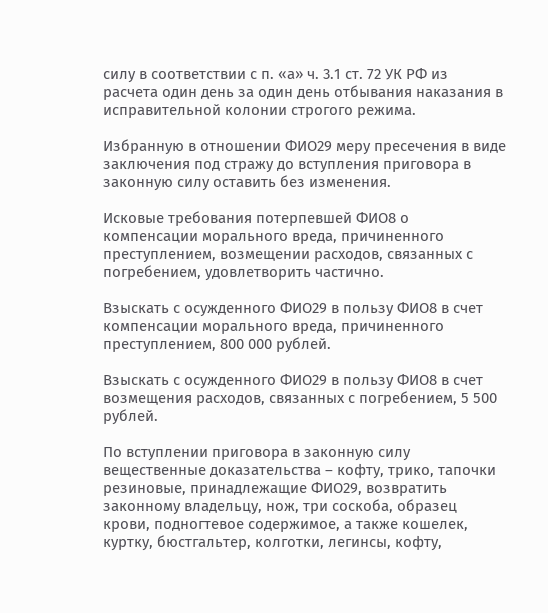силу в соответствии с п. «а» ч. 3.1 ст. 72 УК РФ из расчета один день за один день отбывания наказания в исправительной колонии строгого режима.

Избранную в отношении ФИО29 меру пресечения в виде заключения под стражу до вступления приговора в законную силу оставить без изменения.

Исковые требования потерпевшей ФИО8 о компенсации морального вреда, причиненного преступлением, возмещении расходов, связанных с погребением, удовлетворить частично.

Взыскать с осужденного ФИО29 в пользу ФИО8 в счет компенсации морального вреда, причиненного преступлением, 800 000 рублей.

Взыскать с осужденного ФИО29 в пользу ФИО8 в счет возмещения расходов, связанных с погребением, 5 500 рублей.

По вступлении приговора в законную силу вещественные доказательства – кофту, трико, тапочки резиновые, принадлежащие ФИО29, возвратить законному владельцу, нож, три соскоба, образец крови, подногтевое содержимое, а также кошелек, куртку, бюстгальтер, колготки, легинсы, кофту,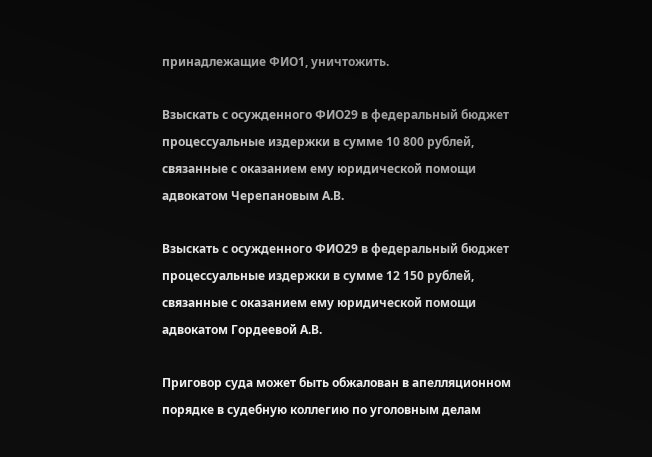принадлежащие ФИО1, уничтожить.

Взыскать с осужденного ФИО29 в федеральный бюджет процессуальные издержки в сумме 10 800 рублей, связанные с оказанием ему юридической помощи адвокатом Черепановым А.В.

Взыскать с осужденного ФИО29 в федеральный бюджет процессуальные издержки в сумме 12 150 рублей, связанные с оказанием ему юридической помощи адвокатом Гордеевой А.В.

Приговор суда может быть обжалован в апелляционном порядке в судебную коллегию по уголовным делам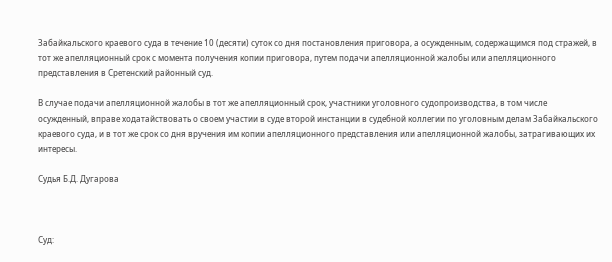Забайкальского краевого суда в течение 10 (десяти) суток со дня постановления приговора, а осужденным, содержащимся под стражей, в тот же апелляционный срок с момента получения копии приговора, путем подачи апелляционной жалобы или апелляционного представления в Сретенский районный суд.

В случае подачи апелляционной жалобы в тот же апелляционный срок, участники уголовного судопроизводства, в том числе осужденный, вправе ходатайствовать о своем участии в суде второй инстанции в судебной коллегии по уголовным делам Забайкальского краевого суда, и в тот же срок со дня вручения им копии апелляционного представления или апелляционной жалобы, затрагивающих их интересы.

Судья Б.Д. Дугарова



Суд: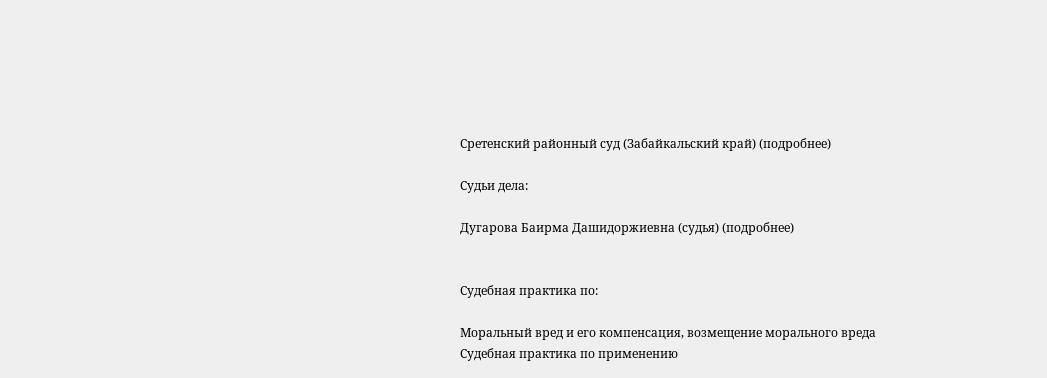Сретенский районный суд (Забайкальский край) (подробнее)

Судьи дела:

Дугарова Баирма Дашидоржиевна (судья) (подробнее)


Судебная практика по:

Моральный вред и его компенсация, возмещение морального вреда
Судебная практика по применению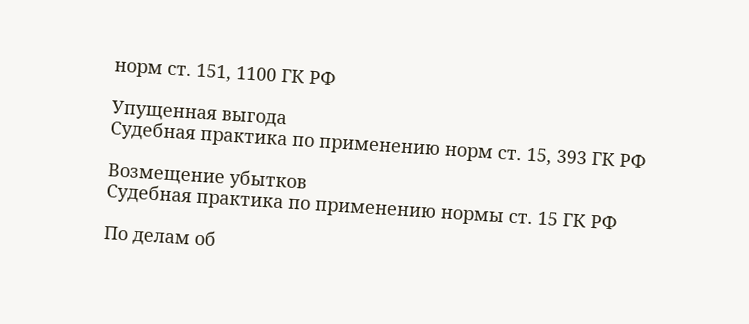норм ст. 151, 1100 ГК РФ

Упущенная выгода
Судебная практика по применению норм ст. 15, 393 ГК РФ

Возмещение убытков
Судебная практика по применению нормы ст. 15 ГК РФ

По делам об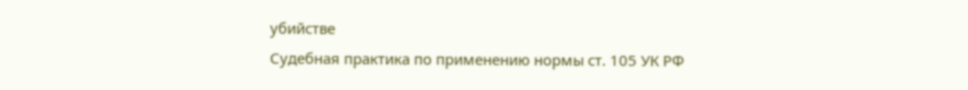убийстве
Судебная практика по применению нормы ст. 105 УК РФ